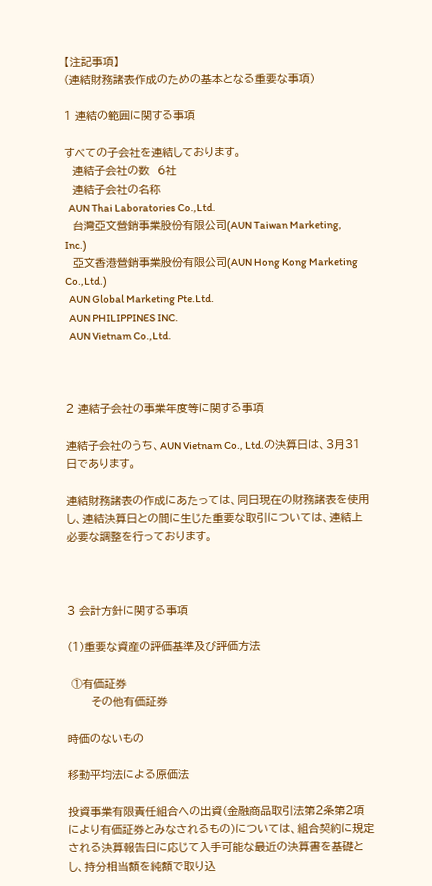【注記事項】
(連結財務諸表作成のための基本となる重要な事項)

1 連結の範囲に関する事項

すべての子会社を連結しております。
  連結子会社の数  6社
  連結子会社の名称
  AUN Thai Laboratories Co.,Ltd.
  台灣亞文營銷事業股份有限公司(AUN Taiwan Marketing, Inc.)
  亞文香港營銷事業股份有限公司(AUN Hong Kong Marketing Co.,Ltd.)
  AUN Global Marketing Pte.Ltd.
  AUN PHILIPPINES INC.
  AUN Vietnam Co.,Ltd.



2 連結子会社の事業年度等に関する事項

連結子会社のうち、AUN Vietnam Co., Ltd.の決算日は、3月31日であります。

連結財務諸表の作成にあたっては、同日現在の財務諸表を使用し、連結決算日との間に生じた重要な取引については、連結上必要な調整を行っております。



3 会計方針に関する事項

(1)重要な資産の評価基準及び評価方法

 ①有価証券
      その他有価証券

時価のないもの

移動平均法による原価法

投資事業有限責任組合への出資(金融商品取引法第2条第2項により有価証券とみなされるもの)については、組合契約に規定される決算報告日に応じて入手可能な最近の決算書を基礎とし、持分相当額を純額で取り込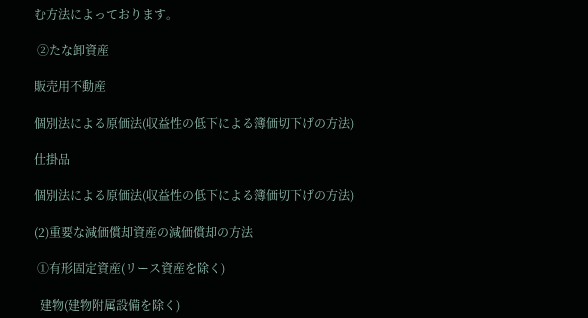む方法によっております。

 ②たな卸資産

販売用不動産

個別法による原価法(収益性の低下による簿価切下げの方法)

仕掛品

個別法による原価法(収益性の低下による簿価切下げの方法)

(2)重要な減価償却資産の減価償却の方法

 ①有形固定資産(リース資産を除く)

  建物(建物附属設備を除く)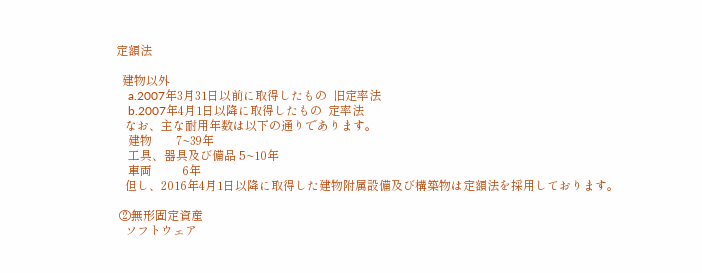定額法

  建物以外
    a.2007年3月31日以前に取得したもの  旧定率法
    b.2007年4月1日以降に取得したもの  定率法
   なお、主な耐用年数は以下の通りであります。
    建物        7~39年
    工具、器具及び備品 5~10年
    車両          6年
   但し、2016年4月1日以降に取得した建物附属設備及び構築物は定額法を採用しております。

 ②無形固定資産
   ソフトウェア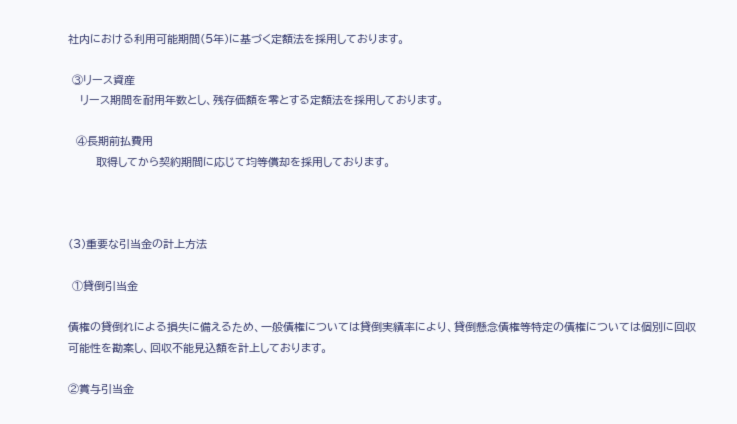社内における利用可能期間(5年)に基づく定額法を採用しております。

 ③リース資産
   リース期間を耐用年数とし、残存価額を零とする定額法を採用しております。

  ④長期前払費用
       取得してから契約期間に応じて均等償却を採用しております。



(3)重要な引当金の計上方法

 ①貸倒引当金

債権の貸倒れによる損失に備えるため、一般債権については貸倒実績率により、貸倒懸念債権等特定の債権については個別に回収可能性を勘案し、回収不能見込額を計上しております。

②賞与引当金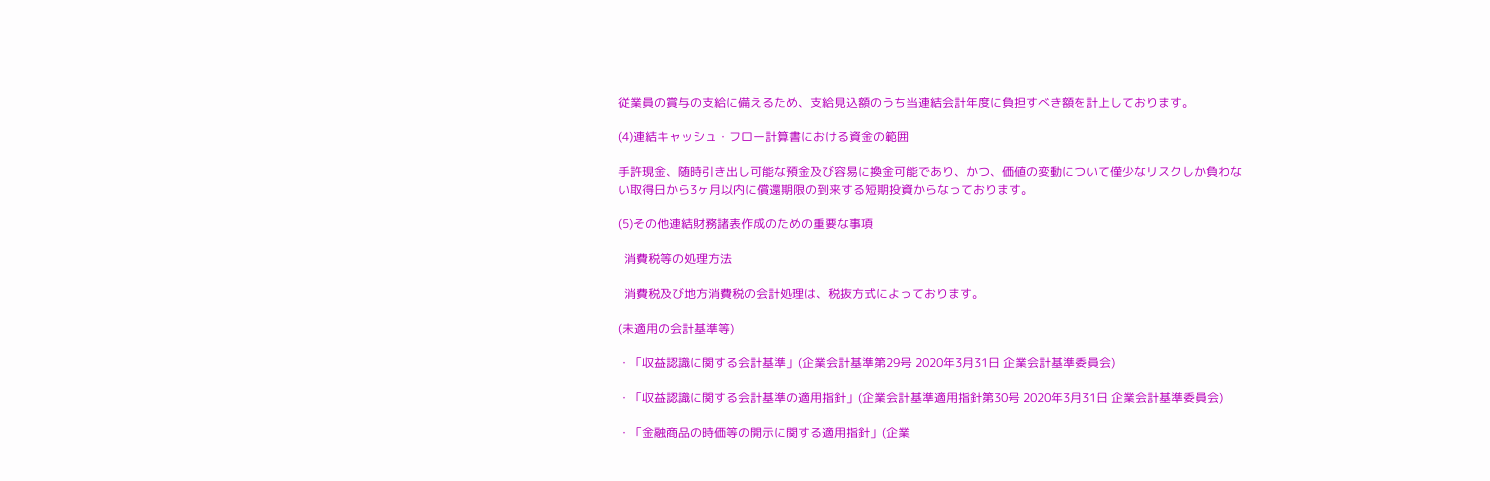従業員の賞与の支給に備えるため、支給見込額のうち当連結会計年度に負担すべき額を計上しております。

(4)連結キャッシュ・フロー計算書における資金の範囲

手許現金、随時引き出し可能な預金及び容易に換金可能であり、かつ、価値の変動について僅少なリスクしか負わない取得日から3ヶ月以内に償還期限の到来する短期投資からなっております。

(5)その他連結財務諸表作成のための重要な事項

  消費税等の処理方法

  消費税及び地方消費税の会計処理は、税抜方式によっております。

(未適用の会計基準等)

・「収益認識に関する会計基準」(企業会計基準第29号 2020年3月31日 企業会計基準委員会)

・「収益認識に関する会計基準の適用指針」(企業会計基準適用指針第30号 2020年3月31日 企業会計基準委員会)

・「金融商品の時価等の開示に関する適用指針」(企業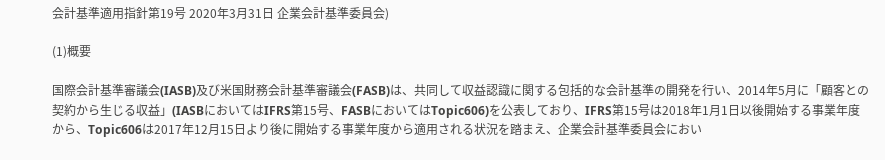会計基準適用指針第19号 2020年3月31日 企業会計基準委員会)

(1)概要

国際会計基準審議会(IASB)及び米国財務会計基準審議会(FASB)は、共同して収益認識に関する包括的な会計基準の開発を行い、2014年5月に「顧客との契約から生じる収益」(IASBにおいてはIFRS第15号、FASBにおいてはTopic606)を公表しており、IFRS第15号は2018年1月1日以後開始する事業年度から、Topic606は2017年12月15日より後に開始する事業年度から適用される状況を踏まえ、企業会計基準委員会におい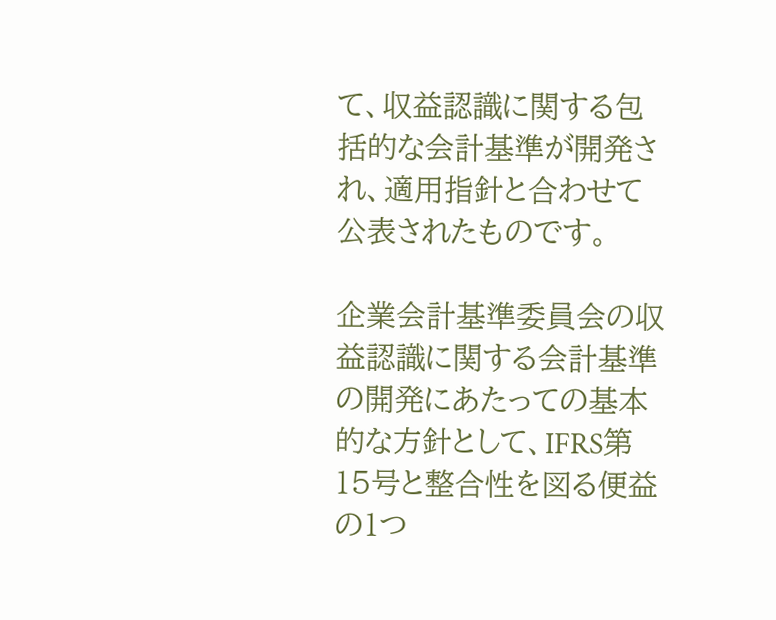て、収益認識に関する包括的な会計基準が開発され、適用指針と合わせて公表されたものです。

企業会計基準委員会の収益認識に関する会計基準の開発にあたっての基本的な方針として、IFRS第15号と整合性を図る便益の1つ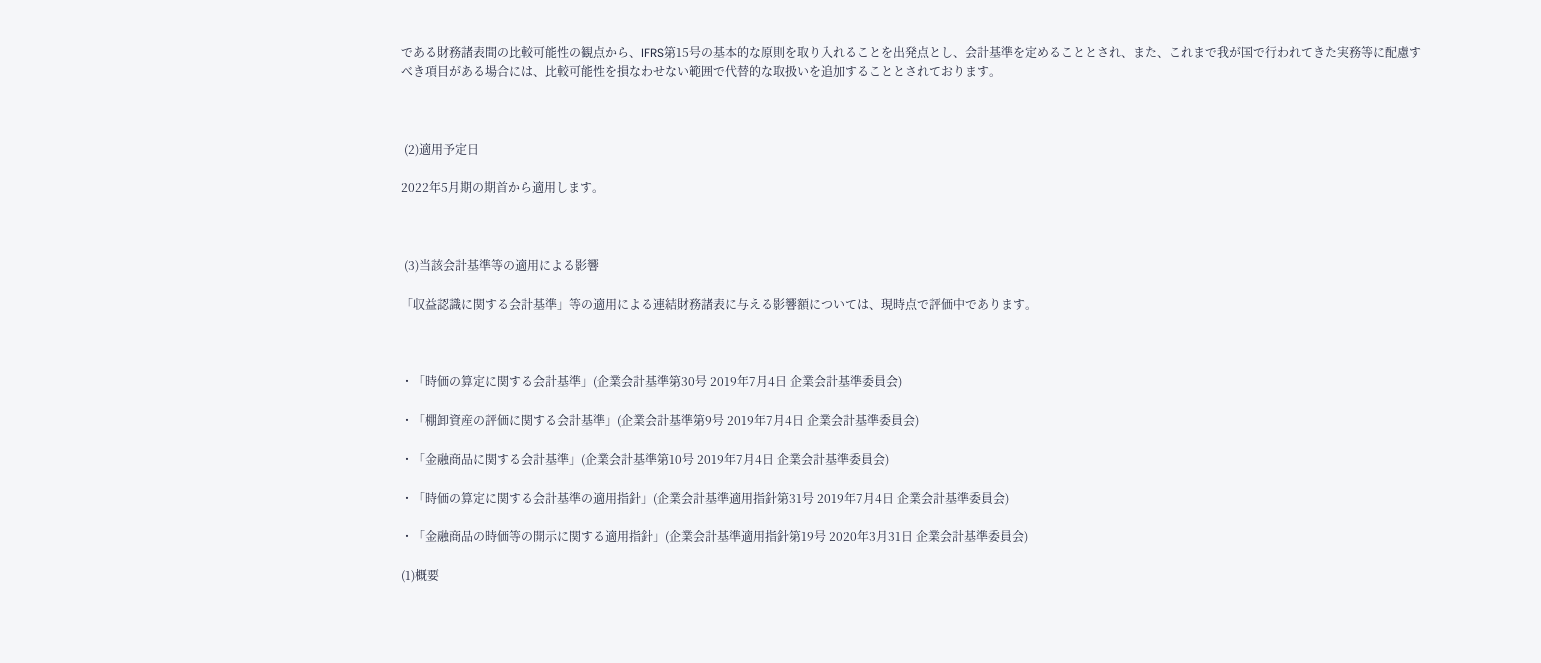である財務諸表間の比較可能性の観点から、IFRS第15号の基本的な原則を取り入れることを出発点とし、会計基準を定めることとされ、また、これまで我が国で行われてきた実務等に配慮すべき項目がある場合には、比較可能性を損なわせない範囲で代替的な取扱いを追加することとされております。



 (2)適用予定日

2022年5月期の期首から適用します。



 (3)当該会計基準等の適用による影響

「収益認識に関する会計基準」等の適用による連結財務諸表に与える影響額については、現時点で評価中であります。



・「時価の算定に関する会計基準」(企業会計基準第30号 2019年7月4日 企業会計基準委員会)

・「棚卸資産の評価に関する会計基準」(企業会計基準第9号 2019年7月4日 企業会計基準委員会)

・「金融商品に関する会計基準」(企業会計基準第10号 2019年7月4日 企業会計基準委員会)

・「時価の算定に関する会計基準の適用指針」(企業会計基準適用指針第31号 2019年7月4日 企業会計基準委員会)

・「金融商品の時価等の開示に関する適用指針」(企業会計基準適用指針第19号 2020年3月31日 企業会計基準委員会)

(1)概要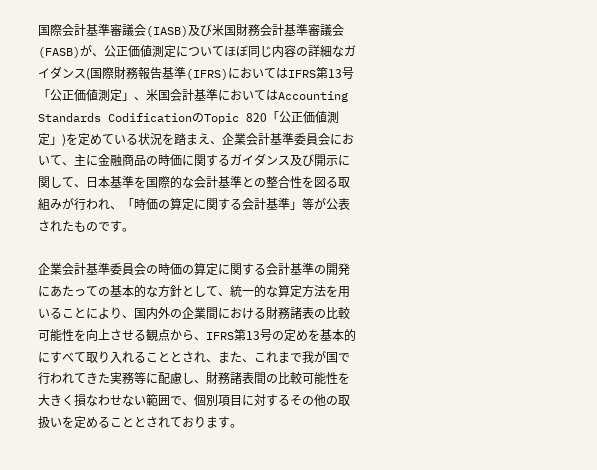国際会計基準審議会(IASB)及び米国財務会計基準審議会(FASB)が、公正価値測定についてほぼ同じ内容の詳細なガイダンス(国際財務報告基準(IFRS)においてはIFRS第13号「公正価値測定」、米国会計基準においてはAccounting Standards CodificationのTopic 820「公正価値測定」)を定めている状況を踏まえ、企業会計基準委員会において、主に金融商品の時価に関するガイダンス及び開示に関して、日本基準を国際的な会計基準との整合性を図る取組みが行われ、「時価の算定に関する会計基準」等が公表されたものです。

企業会計基準委員会の時価の算定に関する会計基準の開発にあたっての基本的な方針として、統一的な算定方法を用いることにより、国内外の企業間における財務諸表の比較可能性を向上させる観点から、IFRS第13号の定めを基本的にすべて取り入れることとされ、また、これまで我が国で行われてきた実務等に配慮し、財務諸表間の比較可能性を大きく損なわせない範囲で、個別項目に対するその他の取扱いを定めることとされております。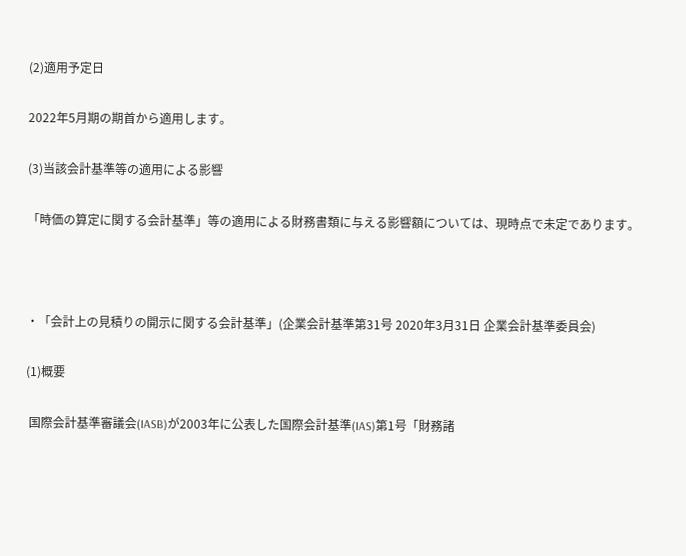(2)適用予定日

2022年5月期の期首から適用します。

(3)当該会計基準等の適用による影響

「時価の算定に関する会計基準」等の適用による財務書類に与える影響額については、現時点で未定であります。



・「会計上の見積りの開示に関する会計基準」(企業会計基準第31号 2020年3月31日 企業会計基準委員会)

(1)概要

 国際会計基準審議会(IASB)が2003年に公表した国際会計基準(IAS)第1号「財務諸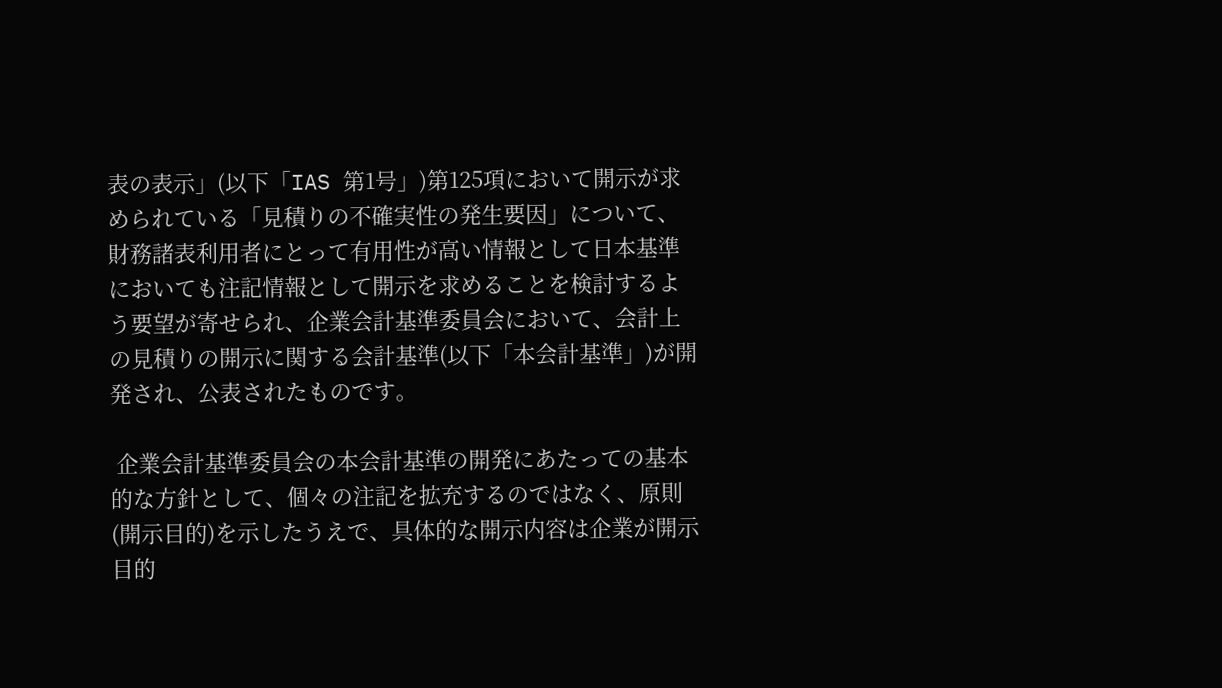表の表示」(以下「IAS 第1号」)第125項において開示が求められている「見積りの不確実性の発生要因」について、財務諸表利用者にとって有用性が高い情報として日本基準においても注記情報として開示を求めることを検討するよう要望が寄せられ、企業会計基準委員会において、会計上の見積りの開示に関する会計基準(以下「本会計基準」)が開発され、公表されたものです。

 企業会計基準委員会の本会計基準の開発にあたっての基本的な方針として、個々の注記を拡充するのではなく、原則(開示目的)を示したうえで、具体的な開示内容は企業が開示目的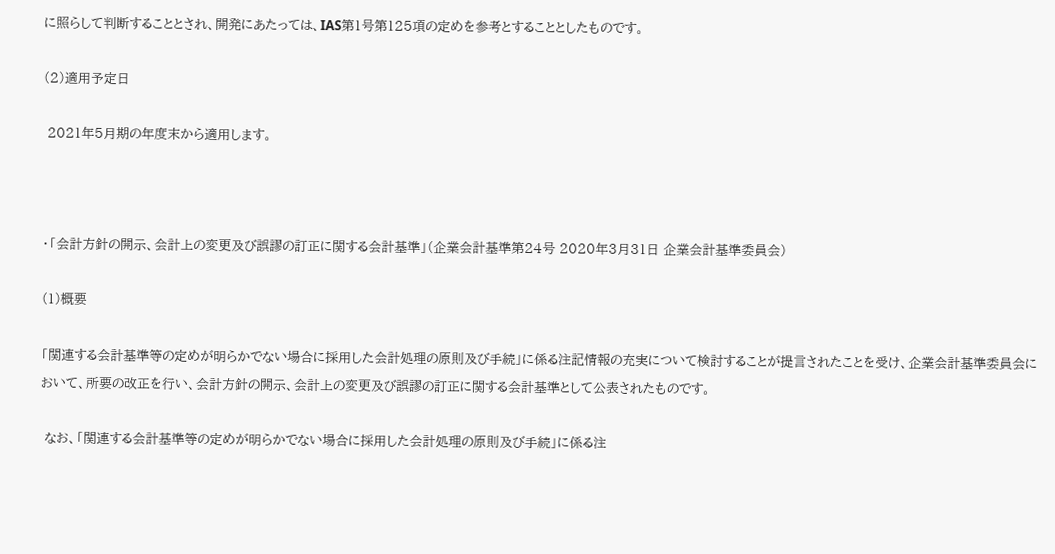に照らして判断することとされ、開発にあたっては、IAS第1号第125項の定めを参考とすることとしたものです。

(2)適用予定日

 2021年5月期の年度末から適用します。



・「会計方針の開示、会計上の変更及び誤謬の訂正に関する会計基準」(企業会計基準第24号 2020年3月31日 企業会計基準委員会)

(1)概要

「関連する会計基準等の定めが明らかでない場合に採用した会計処理の原則及び手続」に係る注記情報の充実について検討することが提言されたことを受け、企業会計基準委員会において、所要の改正を行い、会計方針の開示、会計上の変更及び誤謬の訂正に関する会計基準として公表されたものです。

 なお、「関連する会計基準等の定めが明らかでない場合に採用した会計処理の原則及び手続」に係る注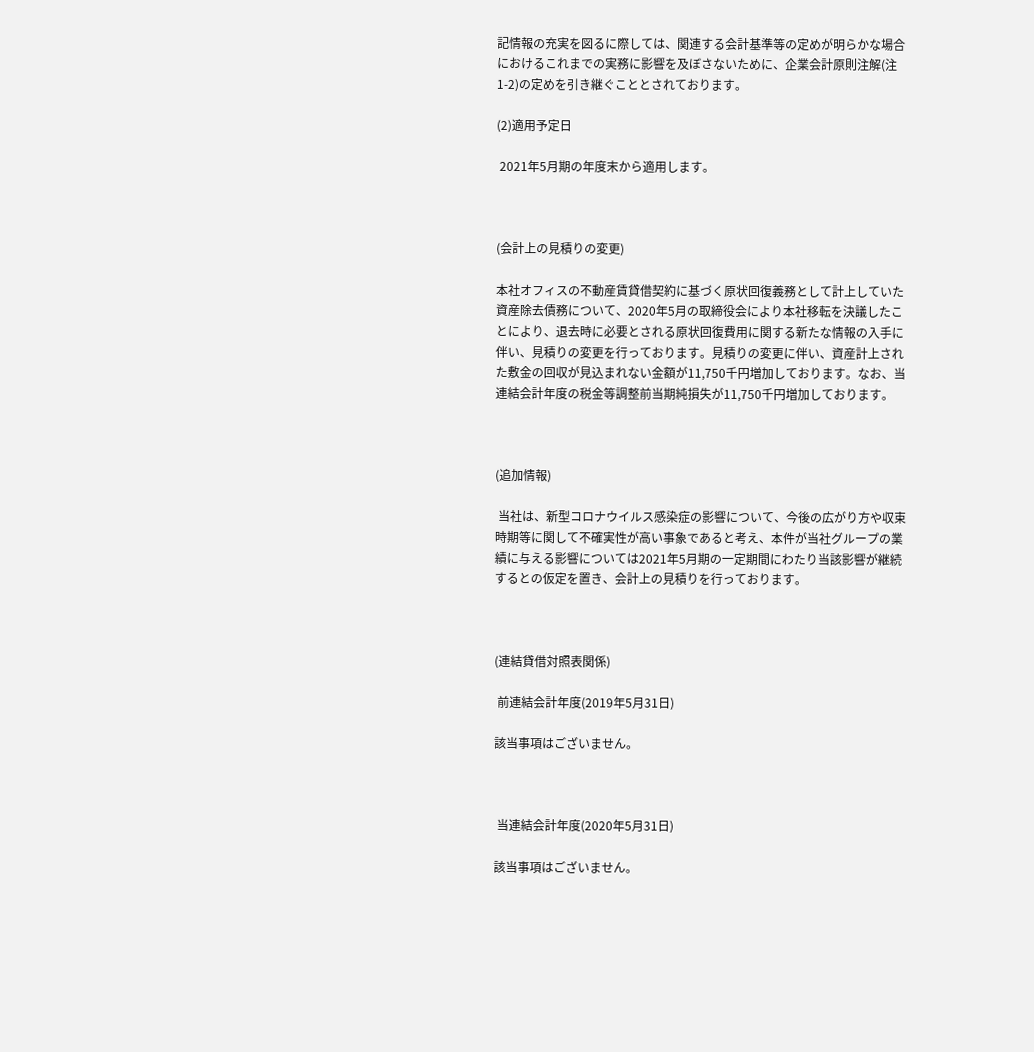記情報の充実を図るに際しては、関連する会計基準等の定めが明らかな場合におけるこれまでの実務に影響を及ぼさないために、企業会計原則注解(注1-2)の定めを引き継ぐこととされております。

(2)適用予定日

 2021年5月期の年度末から適用します。



(会計上の見積りの変更)

本社オフィスの不動産賃貸借契約に基づく原状回復義務として計上していた資産除去債務について、2020年5月の取締役会により本社移転を決議したことにより、退去時に必要とされる原状回復費用に関する新たな情報の入手に伴い、見積りの変更を行っております。見積りの変更に伴い、資産計上された敷金の回収が見込まれない金額が11,750千円増加しております。なお、当連結会計年度の税金等調整前当期純損失が11,750千円増加しております。



(追加情報)

 当社は、新型コロナウイルス感染症の影響について、今後の広がり方や収束時期等に関して不確実性が高い事象であると考え、本件が当社グループの業績に与える影響については2021年5月期の一定期間にわたり当該影響が継続するとの仮定を置き、会計上の見積りを行っております。



(連結貸借対照表関係)

 前連結会計年度(2019年5月31日)

該当事項はございません。



 当連結会計年度(2020年5月31日)

該当事項はございません。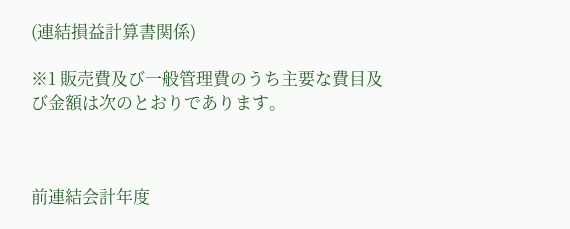(連結損益計算書関係)

※1 販売費及び一般管理費のうち主要な費目及び金額は次のとおりであります。



前連結会計年度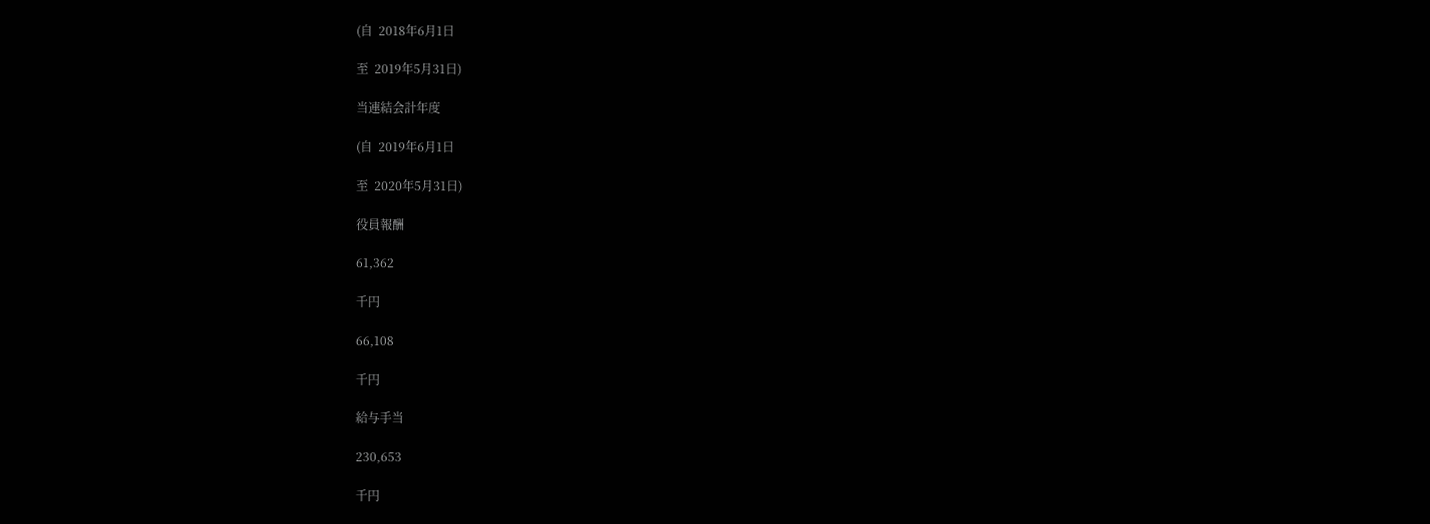(自  2018年6月1日

至  2019年5月31日)

当連結会計年度

(自  2019年6月1日

至  2020年5月31日)

役員報酬

61,362

千円

66,108

千円

給与手当

230,653

千円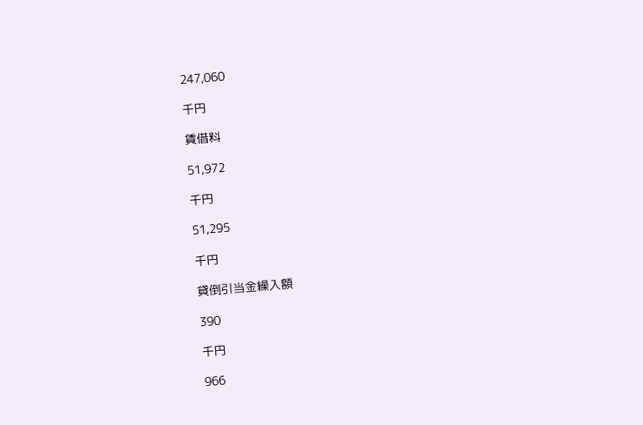247,060

千円

賃借料

51,972

千円

51,295

千円

貸倒引当金繰入額

390

千円

966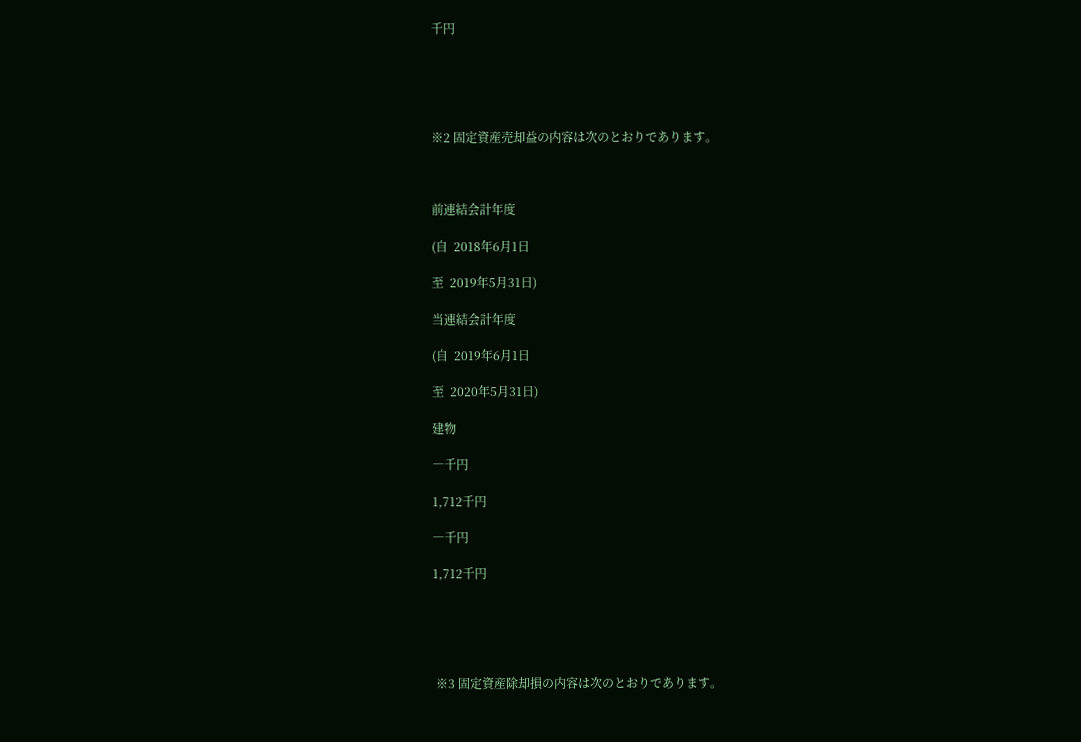千円





※2 固定資産売却益の内容は次のとおりであります。



前連結会計年度

(自  2018年6月1日

至  2019年5月31日)

当連結会計年度

(自  2019年6月1日

至  2020年5月31日)

建物

―千円

1,712千円

―千円

1,712千円





 ※3 固定資産除却損の内容は次のとおりであります。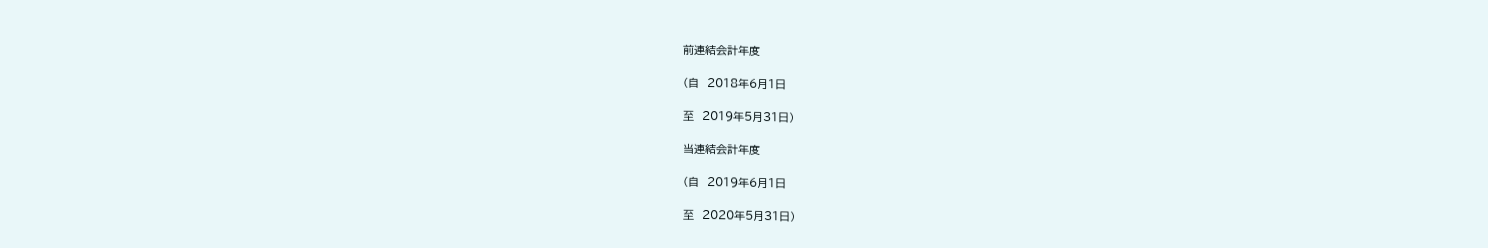前連結会計年度

(自  2018年6月1日

至  2019年5月31日)

当連結会計年度

(自  2019年6月1日

至  2020年5月31日)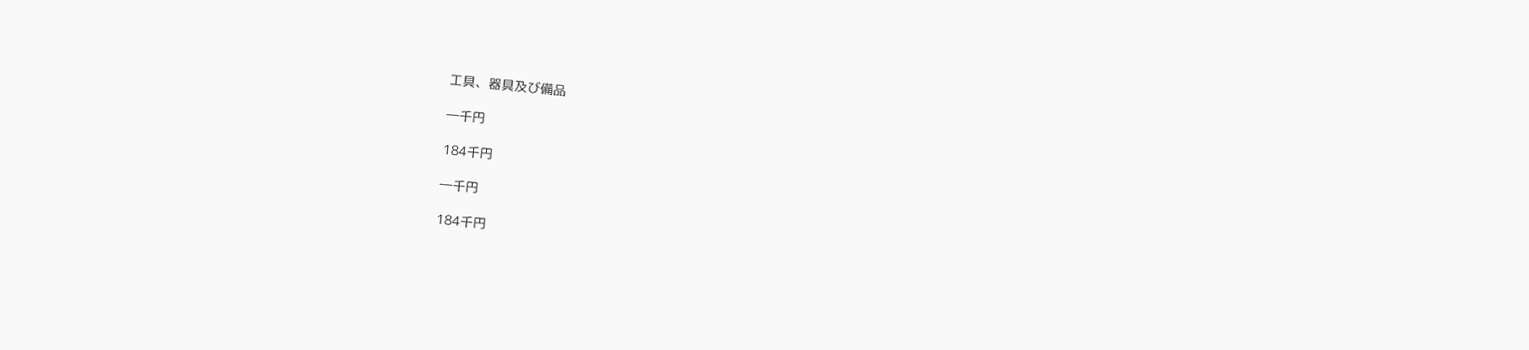工具、器具及び備品

―千円

184千円

―千円

184千円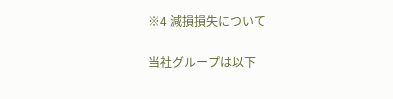※4 減損損失について

当社グループは以下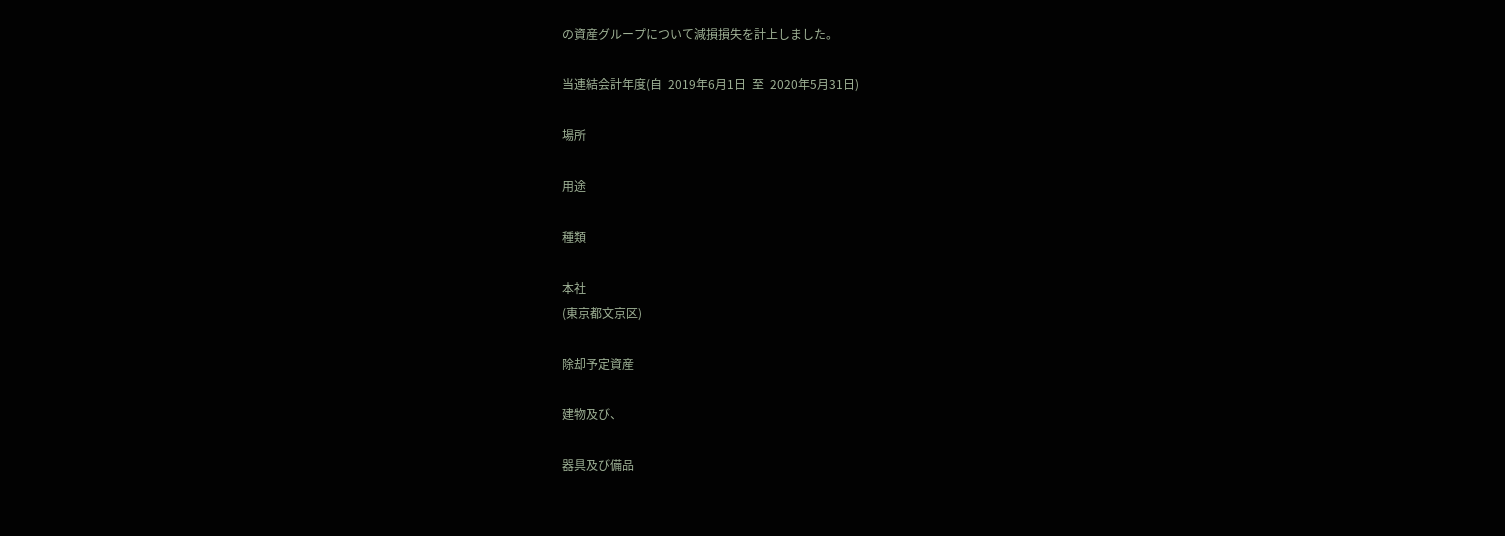の資産グループについて減損損失を計上しました。

当連結会計年度(自  2019年6月1日  至  2020年5月31日)

場所

用途

種類

本社
(東京都文京区)

除却予定資産

建物及び、

器具及び備品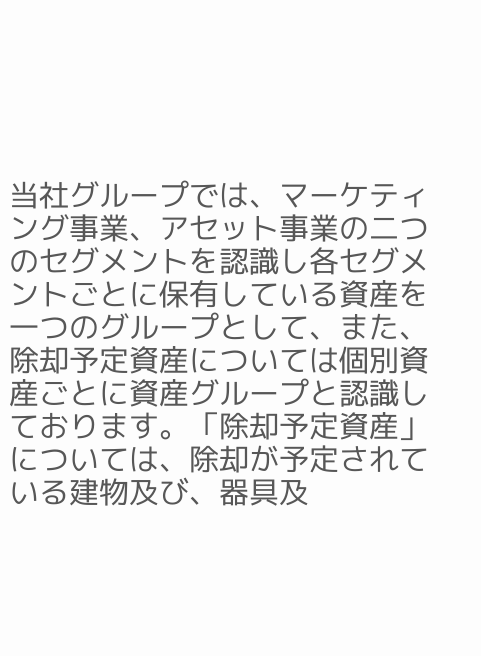当社グループでは、マーケティング事業、アセット事業の二つのセグメントを認識し各セグメントごとに保有している資産を一つのグループとして、また、除却予定資産については個別資産ごとに資産グループと認識しております。「除却予定資産」については、除却が予定されている建物及び、器具及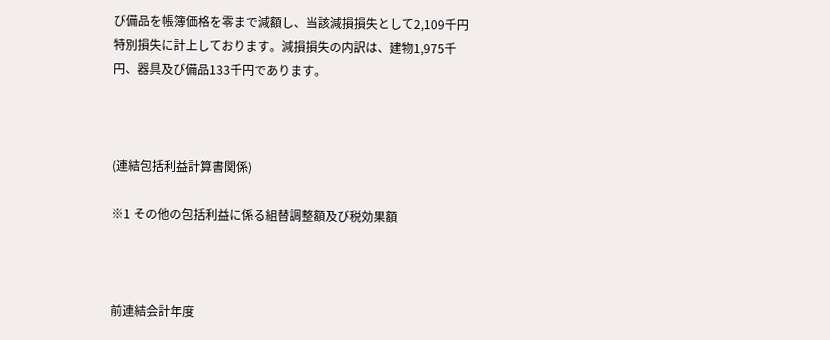び備品を帳簿価格を零まで減額し、当該減損損失として2,109千円特別損失に計上しております。減損損失の内訳は、建物1,975千円、器具及び備品133千円であります。



(連結包括利益計算書関係)

※1 その他の包括利益に係る組替調整額及び税効果額



前連結会計年度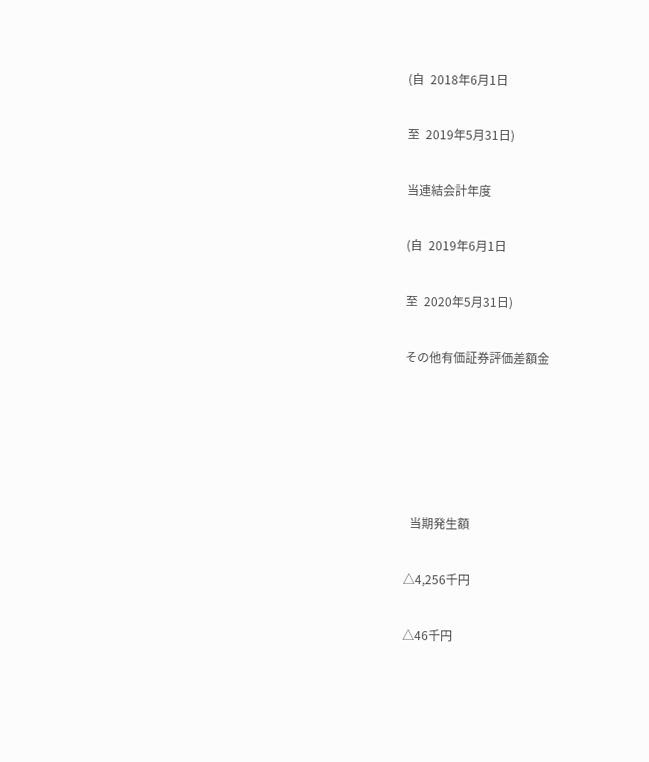(自  2018年6月1日

至  2019年5月31日)

当連結会計年度

(自  2019年6月1日

至  2020年5月31日)

その他有価証券評価差額金





  当期発生額

△4,256千円

△46千円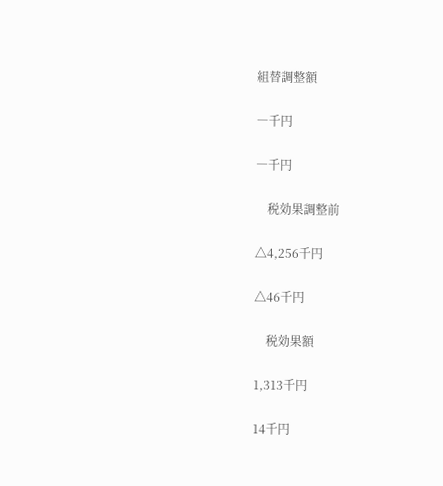組替調整額

―千円

―千円

    税効果調整前

△4,256千円

△46千円

    税効果額

1,313千円

14千円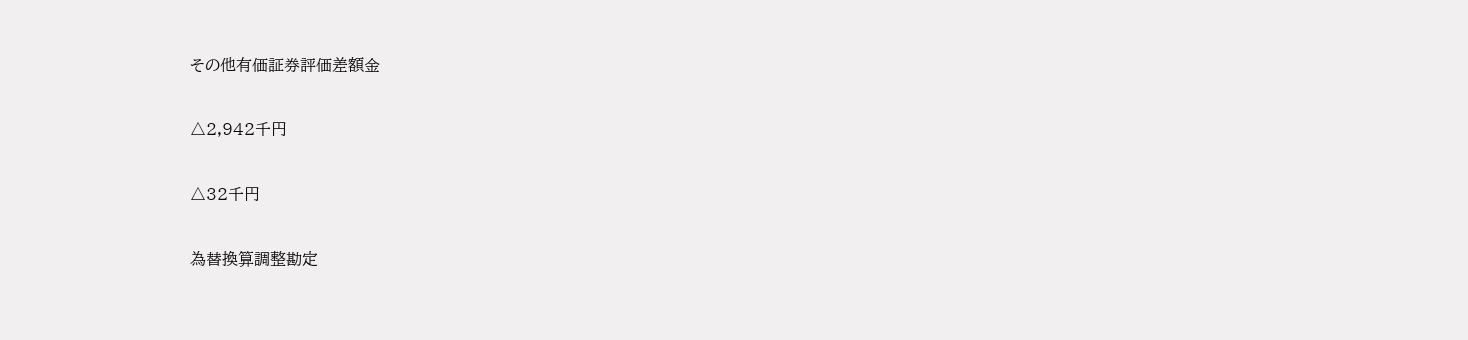その他有価証券評価差額金

△2,942千円

△32千円

為替換算調整勘定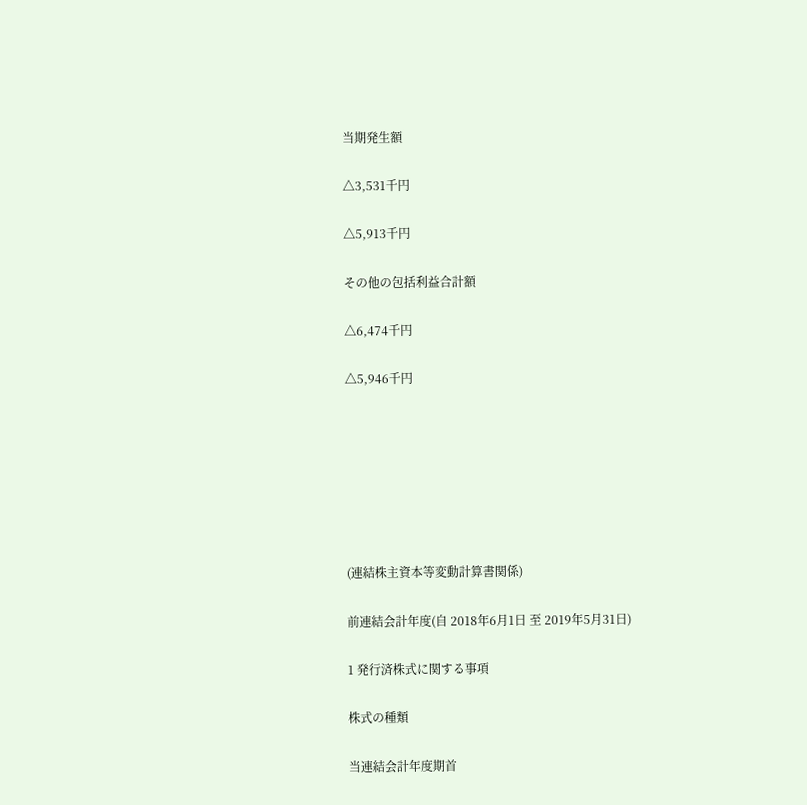当期発生額

△3,531千円

△5,913千円

その他の包括利益合計額

△6,474千円

△5,946千円







(連結株主資本等変動計算書関係)

前連結会計年度(自 2018年6月1日 至 2019年5月31日)

1 発行済株式に関する事項

株式の種類

当連結会計年度期首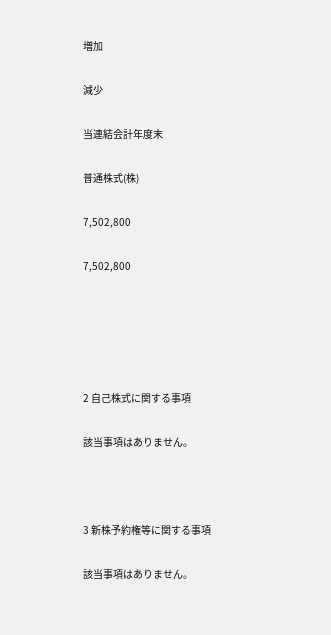増加

減少

当連結会計年度末

普通株式(株)

7,502,800

7,502,800





2 自己株式に関する事項

該当事項はありません。



3 新株予約権等に関する事項

該当事項はありません。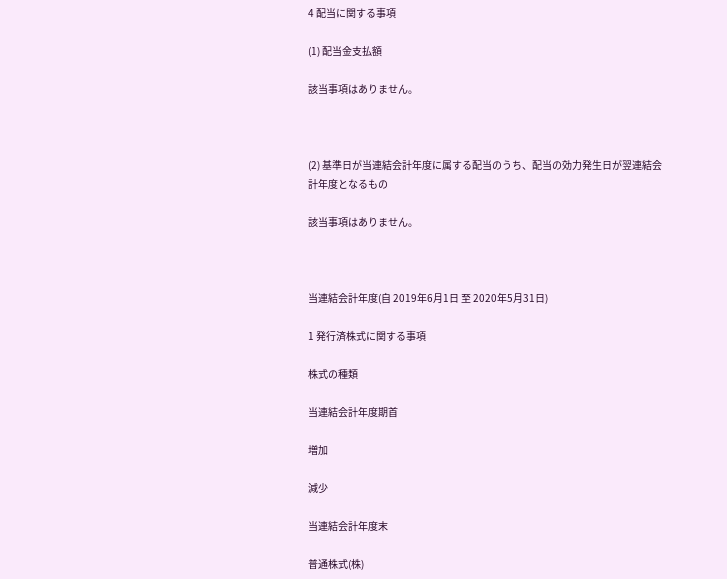4 配当に関する事項

(1) 配当金支払額

該当事項はありません。



(2) 基準日が当連結会計年度に属する配当のうち、配当の効力発生日が翌連結会計年度となるもの

該当事項はありません。



当連結会計年度(自 2019年6月1日 至 2020年5月31日)

1 発行済株式に関する事項

株式の種類

当連結会計年度期首

増加

減少

当連結会計年度末

普通株式(株)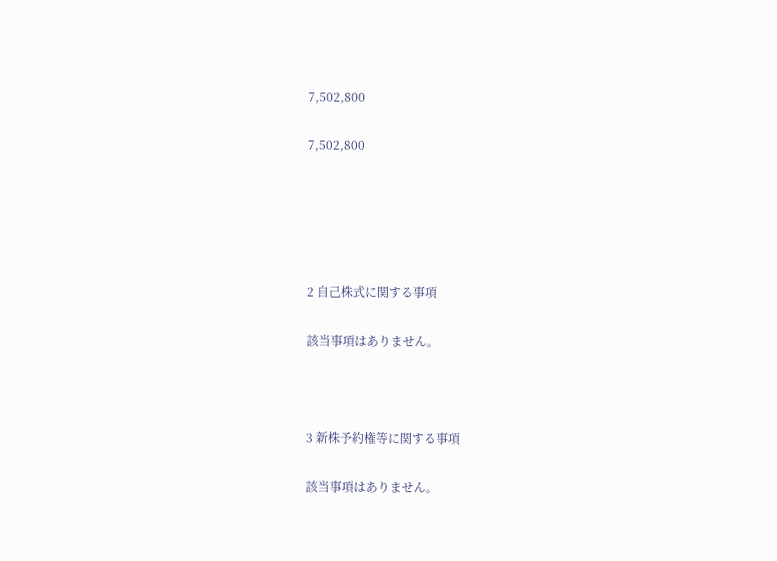7,502,800

7,502,800





2 自己株式に関する事項

該当事項はありません。



3 新株予約権等に関する事項

該当事項はありません。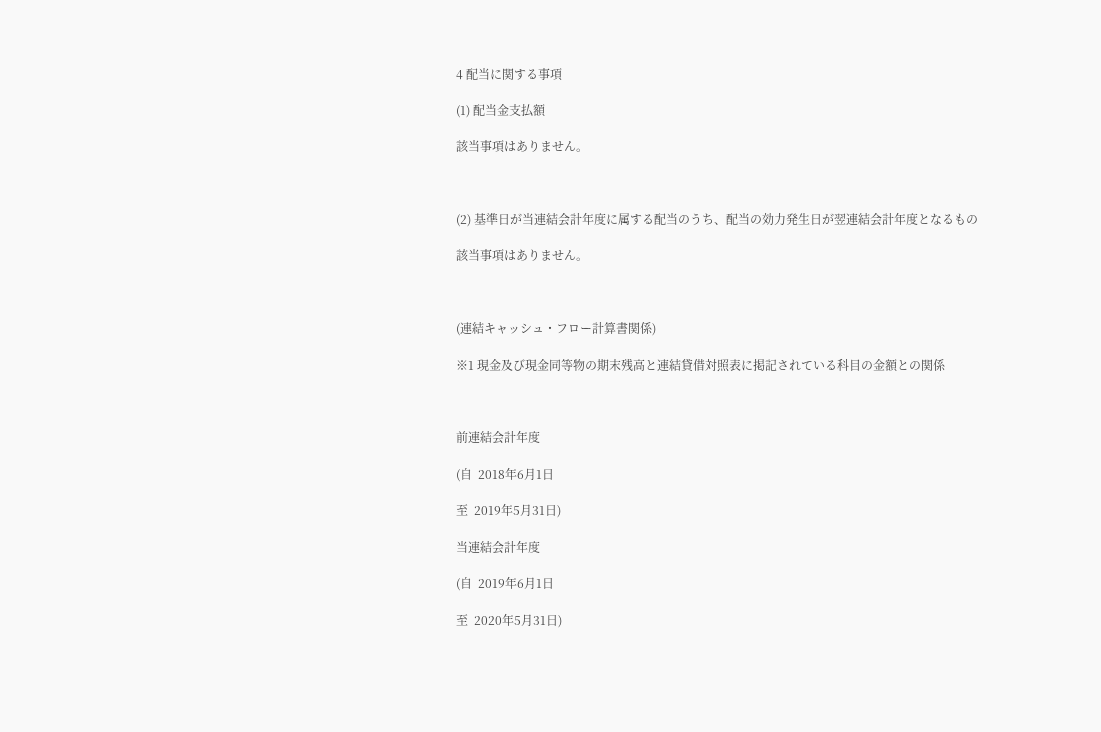4 配当に関する事項

(1) 配当金支払額

該当事項はありません。



(2) 基準日が当連結会計年度に属する配当のうち、配当の効力発生日が翌連結会計年度となるもの

該当事項はありません。



(連結キャッシュ・フロー計算書関係)

※1 現金及び現金同等物の期末残高と連結貸借対照表に掲記されている科目の金額との関係



前連結会計年度

(自  2018年6月1日

至  2019年5月31日)

当連結会計年度

(自  2019年6月1日

至  2020年5月31日)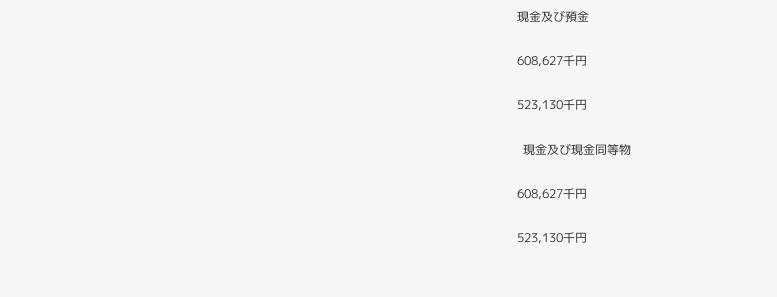現金及び預金

608,627千円

523,130千円

  現金及び現金同等物

608,627千円

523,130千円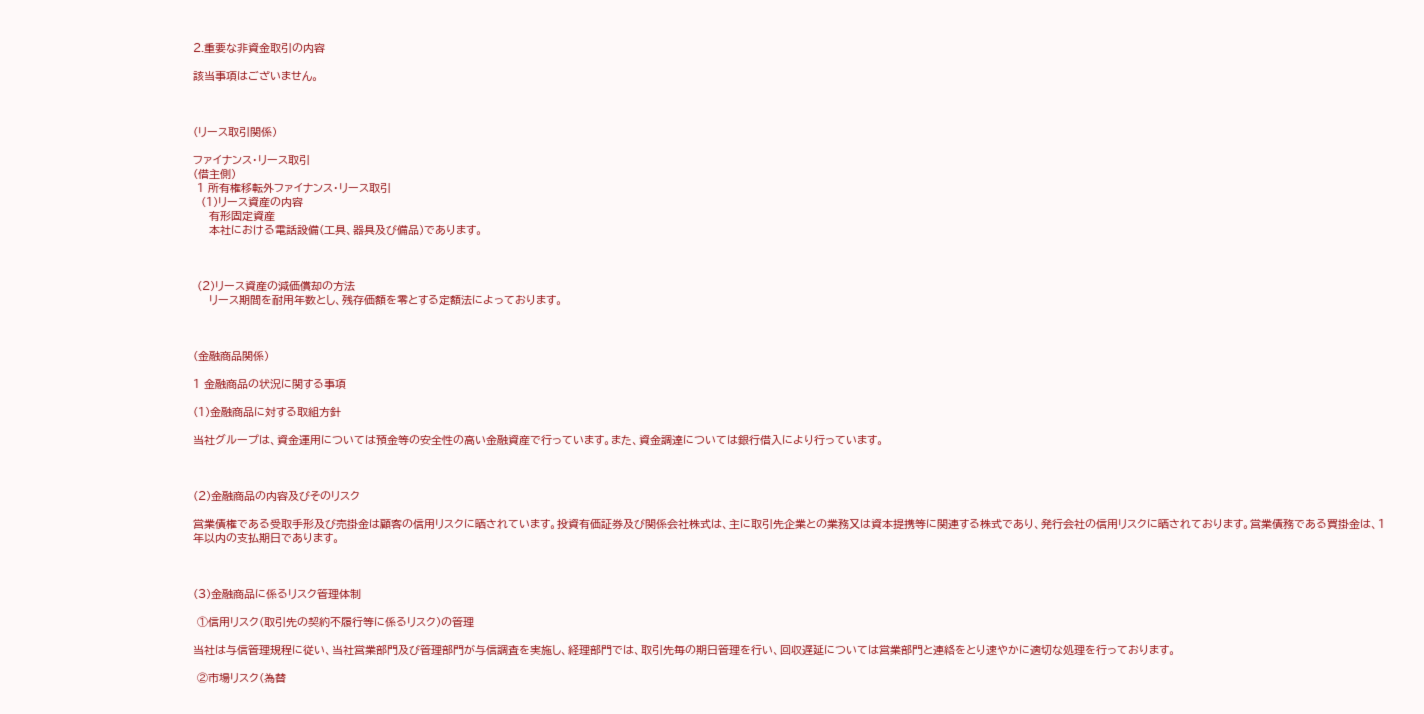2.重要な非資金取引の内容

該当事項はございません。



(リース取引関係)

ファイナンス・リース取引
(借主側)
 1 所有権移転外ファイナンス・リース取引
  (1)リース資産の内容
    有形固定資産
    本社における電話設備(工具、器具及び備品)であります。



 (2)リース資産の減価償却の方法
    リース期間を耐用年数とし、残存価額を零とする定額法によっております。



(金融商品関係)

1 金融商品の状況に関する事項

(1)金融商品に対する取組方針

当社グループは、資金運用については預金等の安全性の高い金融資産で行っています。また、資金調達については銀行借入により行っています。



(2)金融商品の内容及びそのリスク

営業債権である受取手形及び売掛金は顧客の信用リスクに晒されています。投資有価証券及び関係会社株式は、主に取引先企業との業務又は資本提携等に関連する株式であり、発行会社の信用リスクに晒されております。営業債務である買掛金は、1年以内の支払期日であります。



(3)金融商品に係るリスク管理体制

 ①信用リスク(取引先の契約不履行等に係るリスク)の管理

当社は与信管理規程に従い、当社営業部門及び管理部門が与信調査を実施し、経理部門では、取引先毎の期日管理を行い、回収遅延については営業部門と連絡をとり速やかに適切な処理を行っております。

 ②市場リスク(為替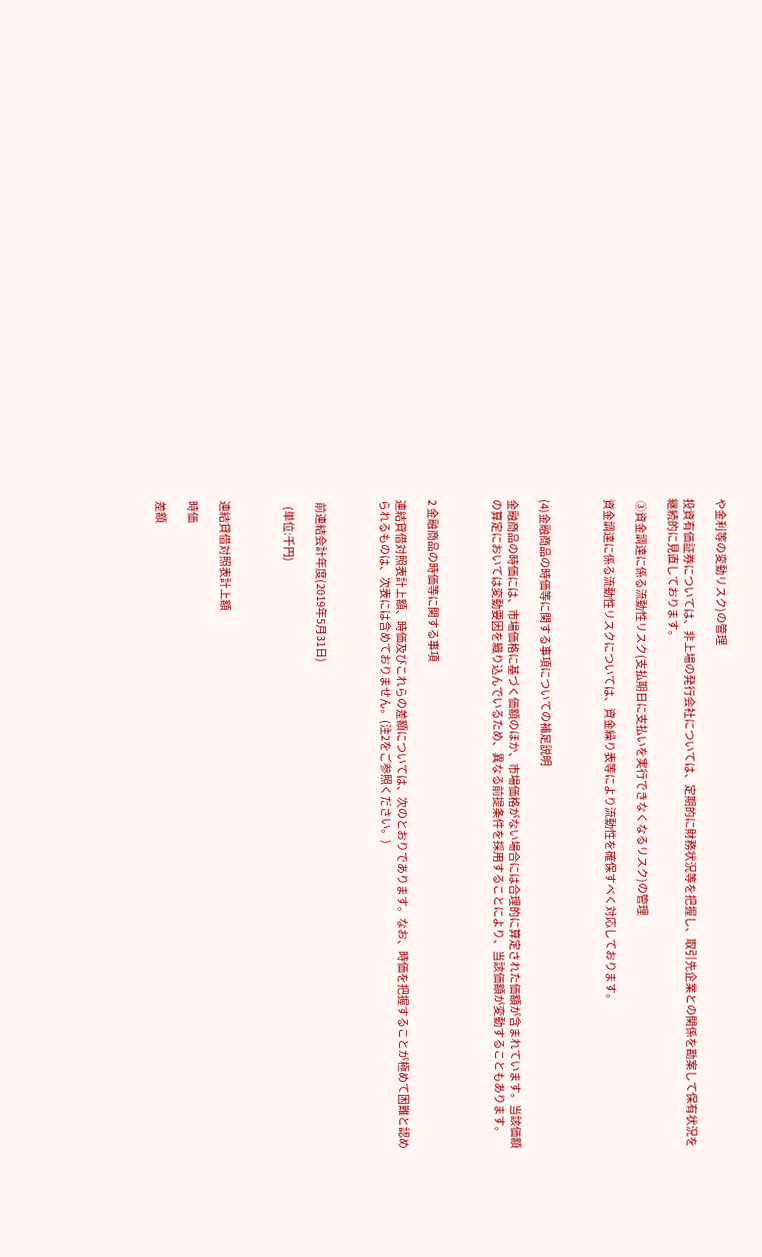や金利等の変動リスク)の管理

投資有価証券については、非上場の発行会社については、定期的に財務状況等を把握し、取引先企業との関係を勘案して保有状況を継続的に見直しております。

 ③資金調達に係る流動性リスク(支払期日に支払いを実行できなくなるリスク)の管理

資金調達に係る流動性リスクについては、資金繰り表等により流動性を確保すべく対応しております。



(4)金融商品の時価等に関する事項についての補足説明

金融商品の時価には、市場価格に基づく価額のほか、市場価格がない場合には合理的に算定された価額が含まれています。当該価額の算定においては変動要因を織り込んでいるため、異なる前提条件を採用することにより、当該価額が変動することもあります。



2 金融商品の時価等に関する事項

連結貸借対照表計上額、時価及びこれらの差額については、次のとおりであります。なお、時価を把握することが極めて困難と認められるものは、次表には含めておりません。(注2をご参照ください。)



 前連結会計年度(2019年5月31日)

   (単位:千円)



連結貸借対照表計上額

時価

差額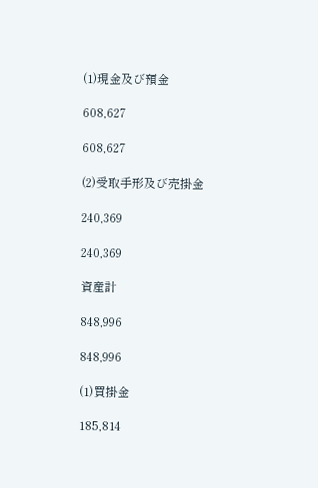(1)現金及び預金

608,627

608,627

(2)受取手形及び売掛金

240,369

240,369

資産計

848,996

848,996

(1)買掛金

185,814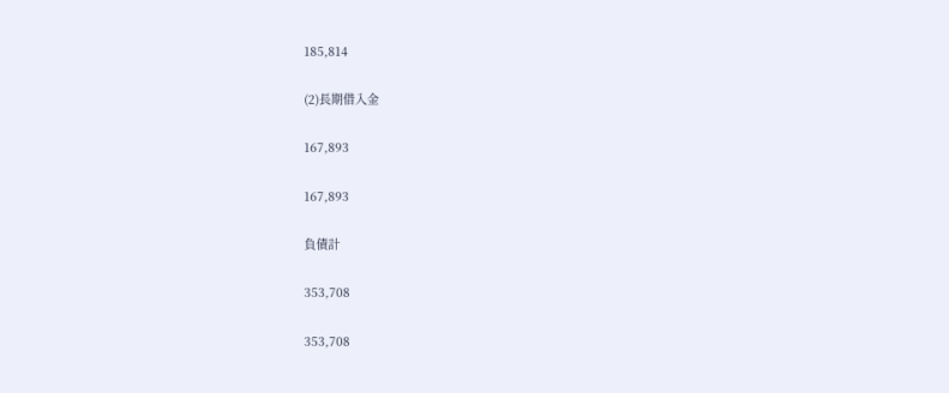185,814

(2)長期借入金

167,893

167,893

負債計

353,708

353,708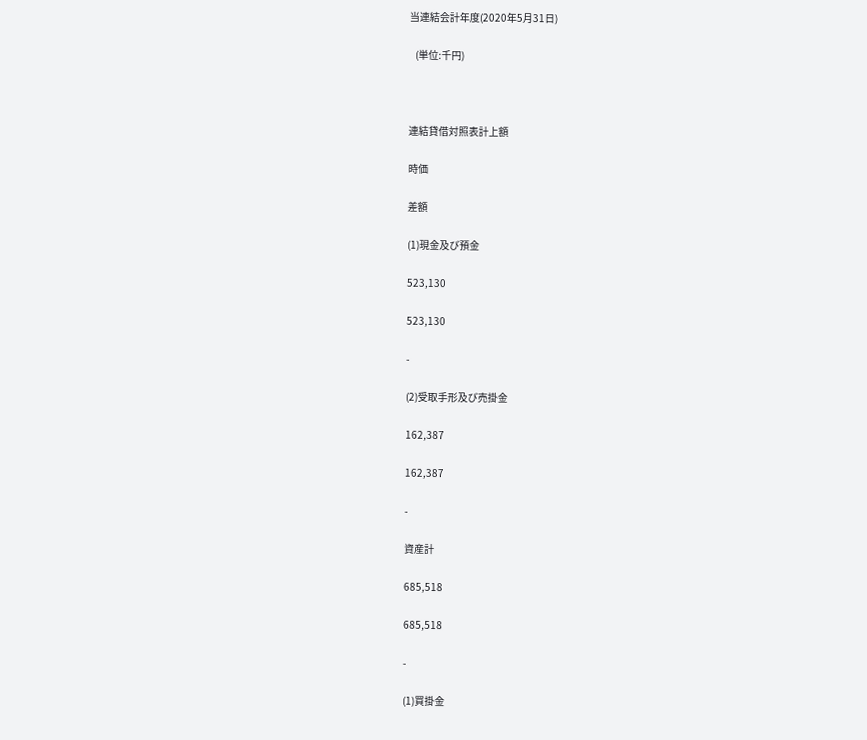当連結会計年度(2020年5月31日)

   (単位:千円)



連結貸借対照表計上額

時価

差額

(1)現金及び預金

523,130

523,130

-

(2)受取手形及び売掛金

162,387

162,387

-

資産計

685,518

685,518

-

(1)買掛金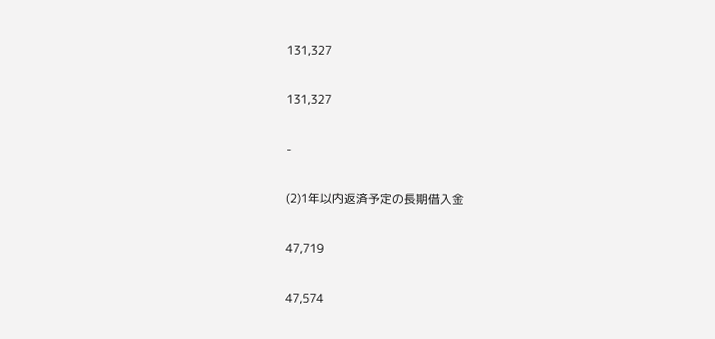131,327

131,327

-

(2)1年以内返済予定の長期借入金

47,719

47,574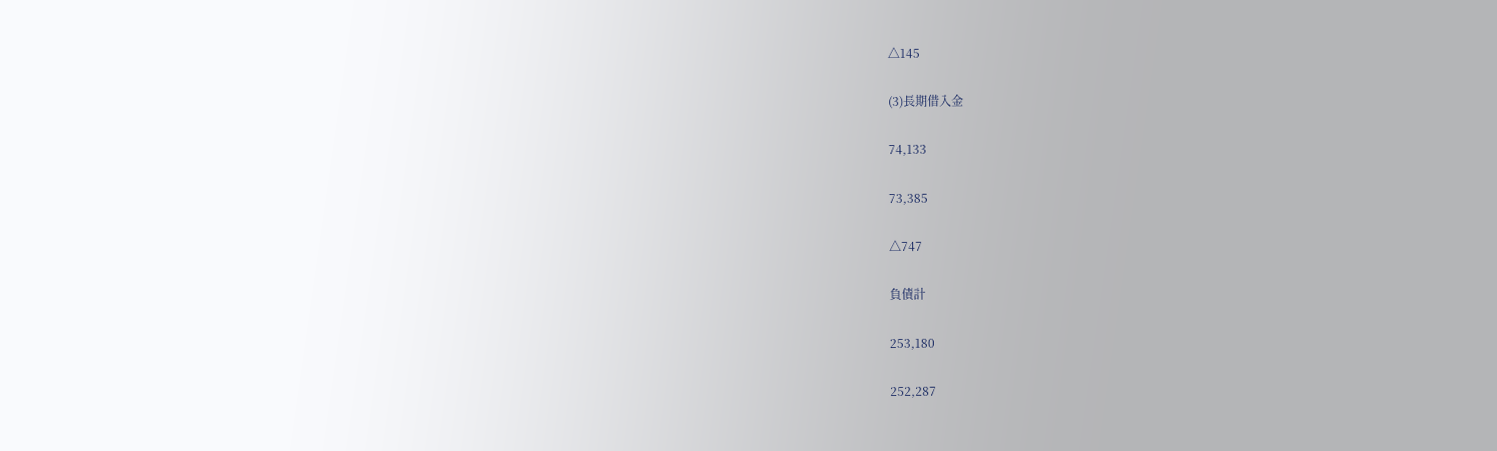△145

(3)長期借入金

74,133

73,385

△747

負債計

253,180

252,287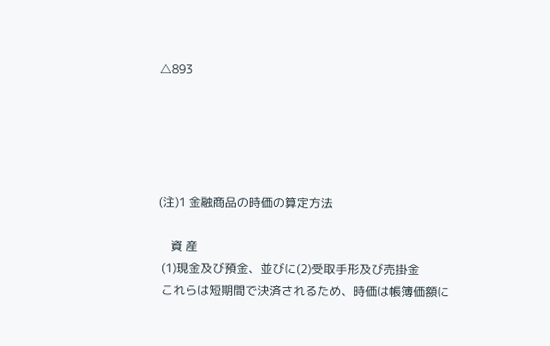△893





(注)1 金融商品の時価の算定方法

    資 産
 (1)現金及び預金、並びに(2)受取手形及び売掛金
 これらは短期間で決済されるため、時価は帳簿価額に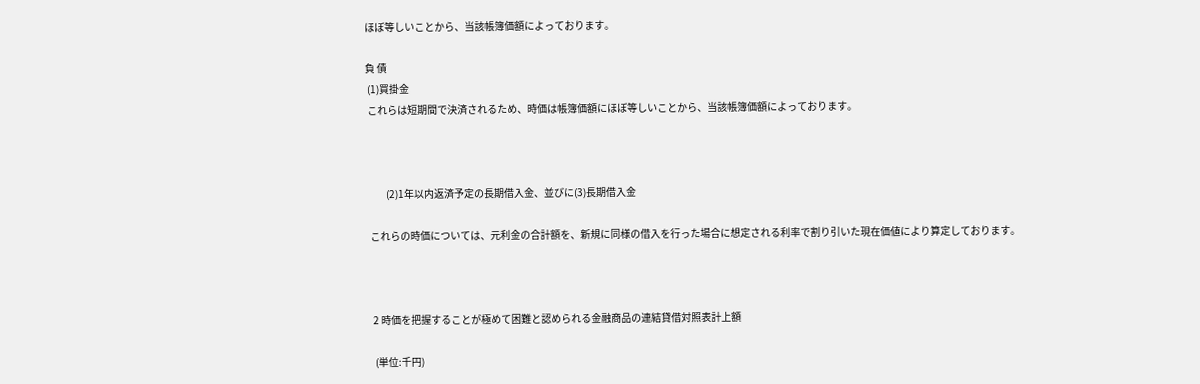ほぼ等しいことから、当該帳簿価額によっております。

負 債
 (1)買掛金
 これらは短期間で決済されるため、時価は帳簿価額にほぼ等しいことから、当該帳簿価額によっております。



          (2)1年以内返済予定の長期借入金、並びに(3)長期借入金

  これらの時価については、元利金の合計額を、新規に同様の借入を行った場合に想定される利率で割り引いた現在価値により算定しております。



   2 時価を把握することが極めて困難と認められる金融商品の連結貸借対照表計上額

    (単位:千円)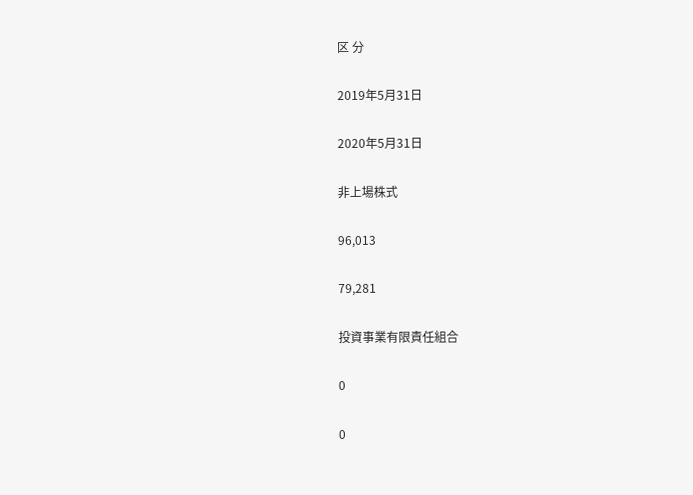区 分

2019年5月31日

2020年5月31日

非上場株式

96,013

79,281

投資事業有限責任組合

0

0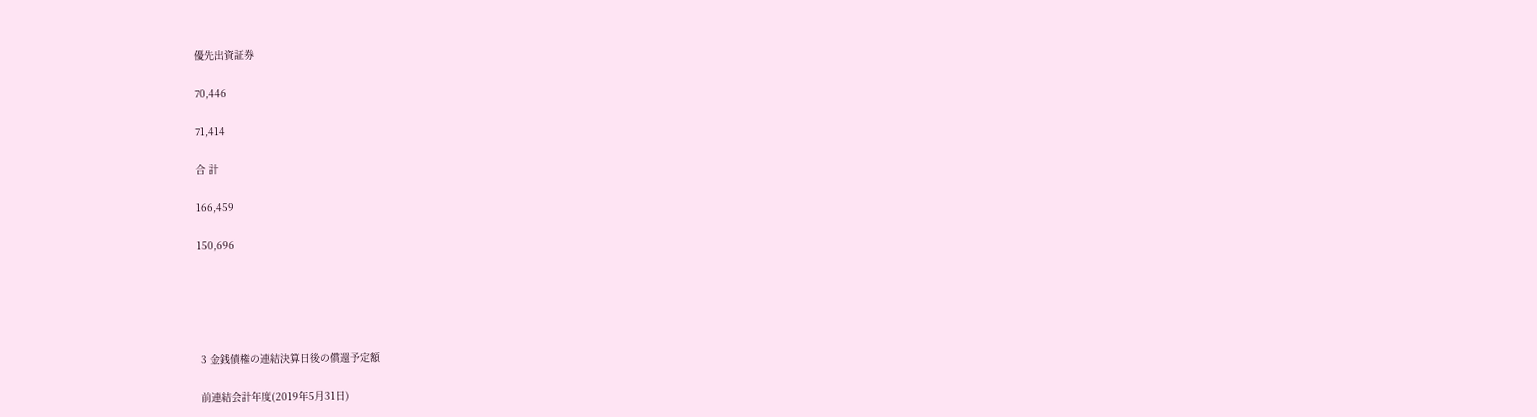優先出資証券

70,446

71,414

合 計

166,459

150,696





 3 金銭債権の連結決算日後の償還予定額

 前連結会計年度(2019年5月31日)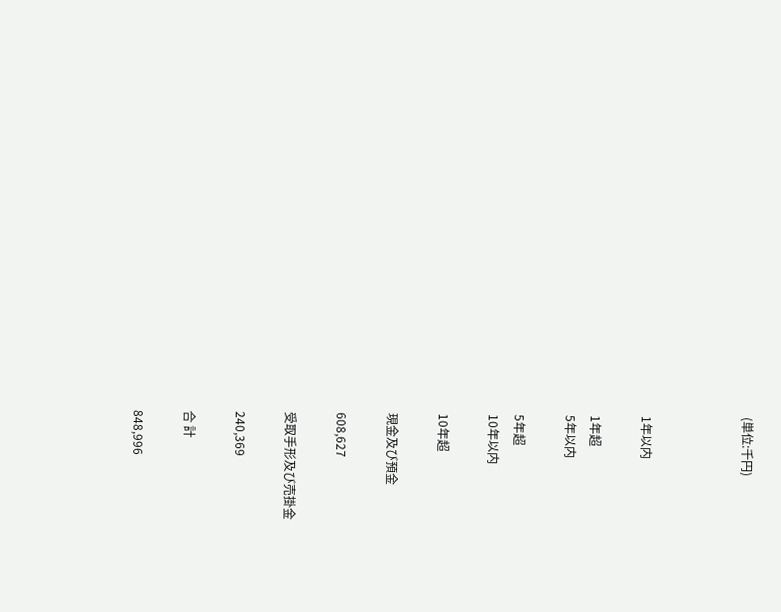(単位:千円)



1年以内

1年超
5年以内

5年超
10年以内

10年超

現金及び預金

608,627

受取手形及び売掛金

240,369

合 計

848,996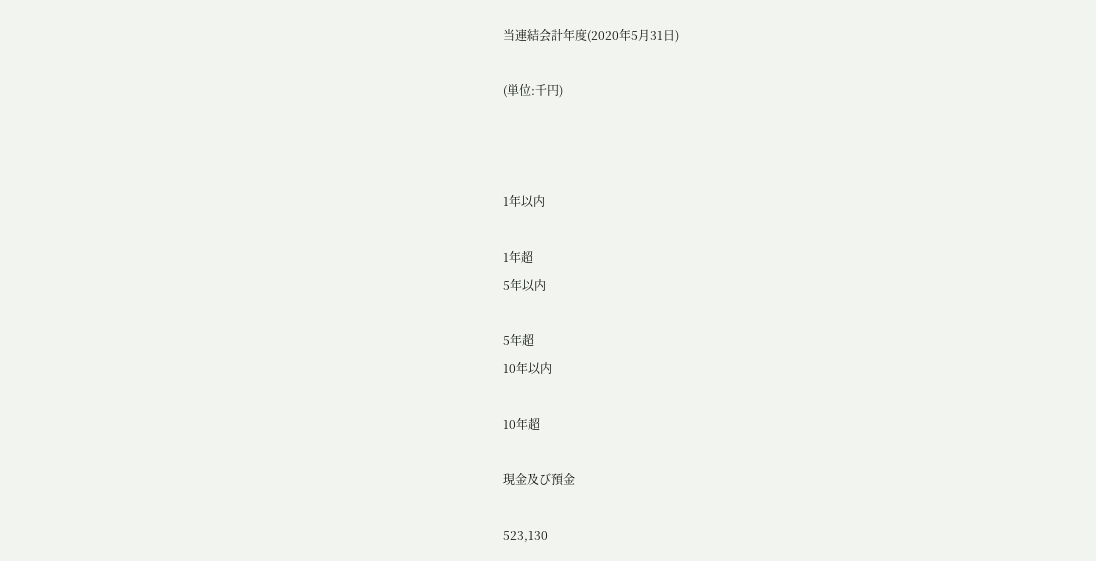当連結会計年度(2020年5月31日)

(単位:千円)



1年以内

1年超
5年以内

5年超
10年以内

10年超

現金及び預金

523,130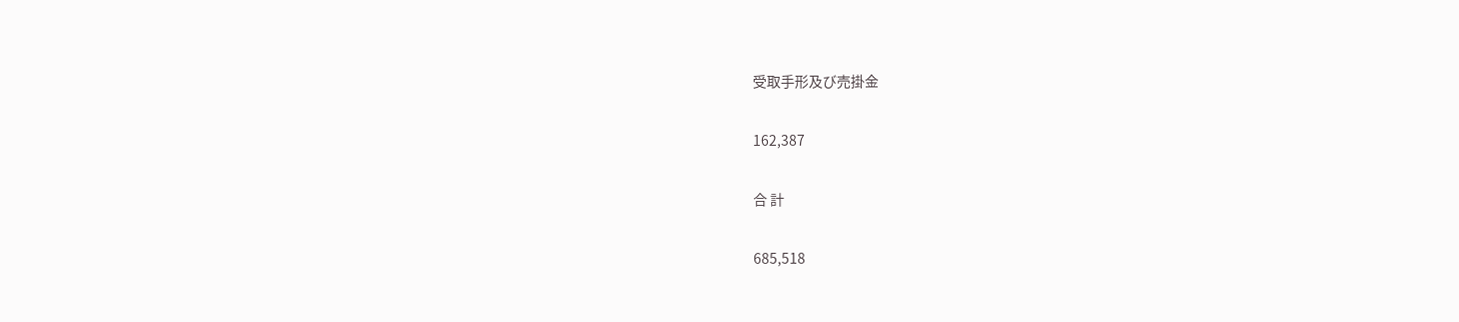受取手形及び売掛金

162,387

合 計

685,518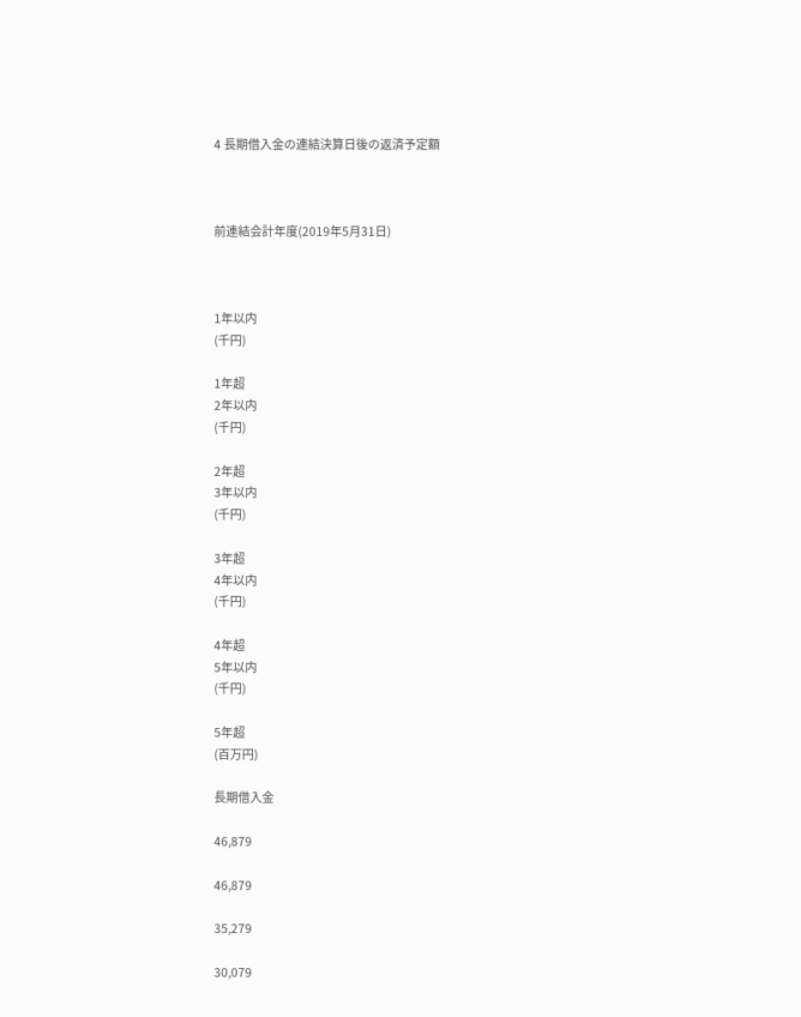4 長期借入金の連結決算日後の返済予定額



前連結会計年度(2019年5月31日)



1年以内
(千円)

1年超
2年以内
(千円)

2年超
3年以内
(千円)

3年超
4年以内
(千円)

4年超
5年以内
(千円)

5年超
(百万円)

長期借入金

46,879

46,879

35,279

30,079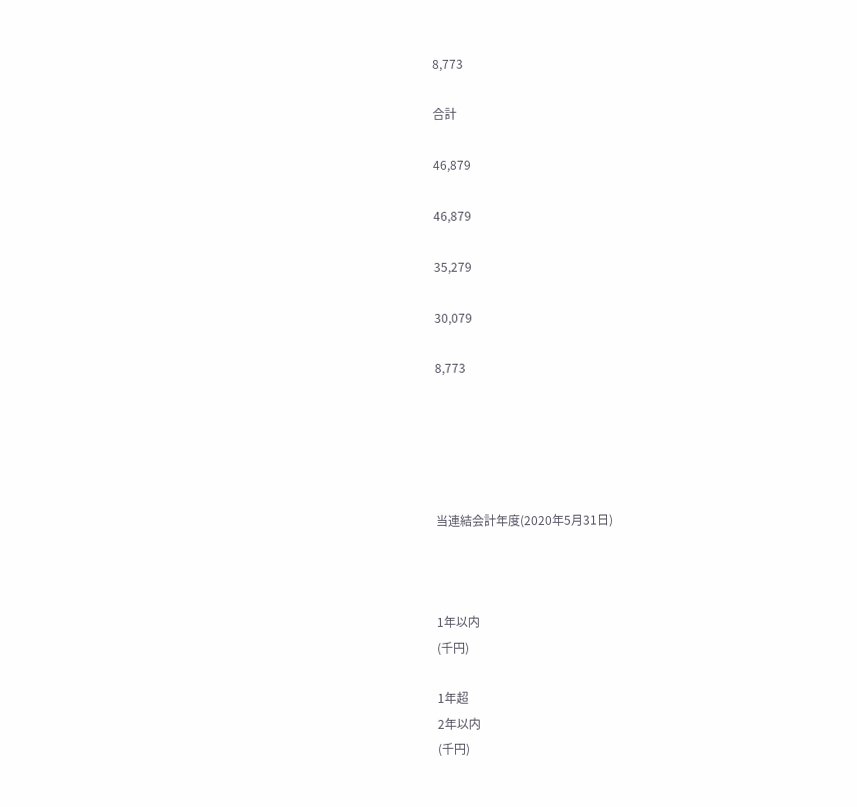8,773

合計

46,879

46,879

35,279

30,079

8,773





当連結会計年度(2020年5月31日)



1年以内
(千円)

1年超
2年以内
(千円)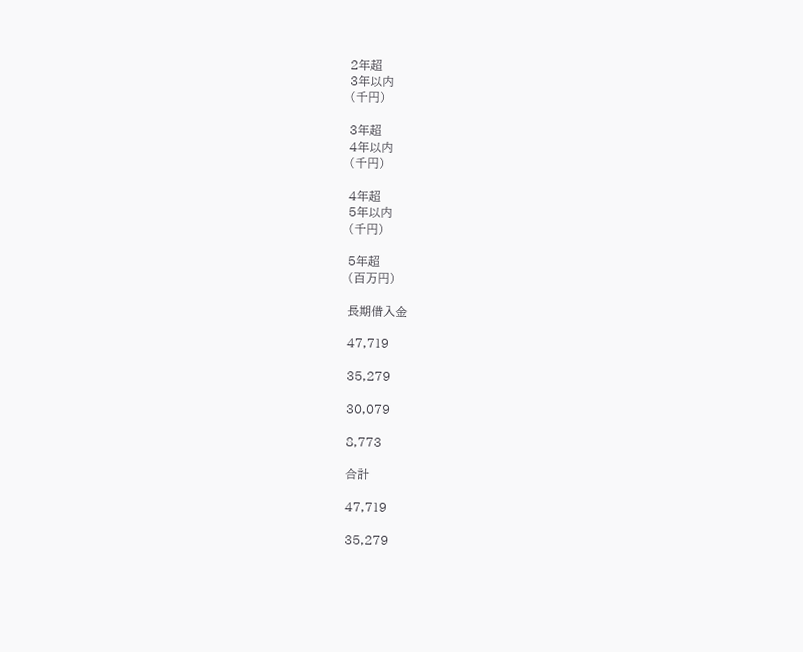2年超
3年以内
(千円)

3年超
4年以内
(千円)

4年超
5年以内
(千円)

5年超
(百万円)

長期借入金

47,719

35,279

30,079

8,773

合計

47,719

35,279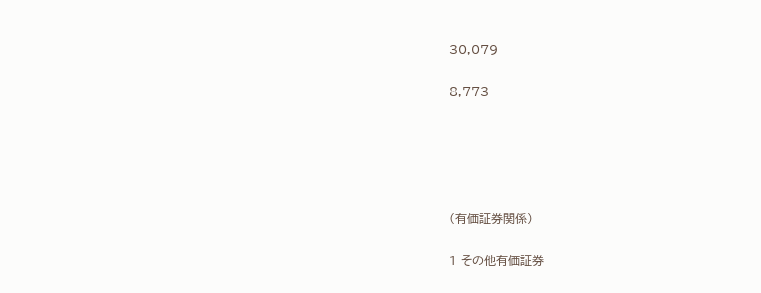30,079

8,773





(有価証券関係)

1 その他有価証券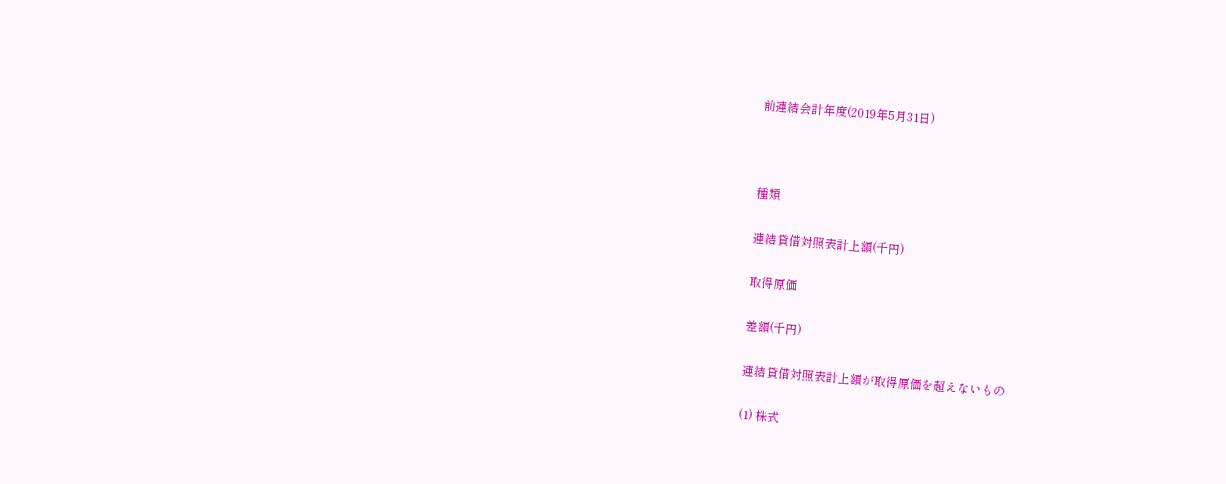前連結会計年度(2019年5月31日)



種類

連結貸借対照表計上額(千円)

取得原価

差額(千円)

連結貸借対照表計上額が取得原価を超えないもの

(1) 株式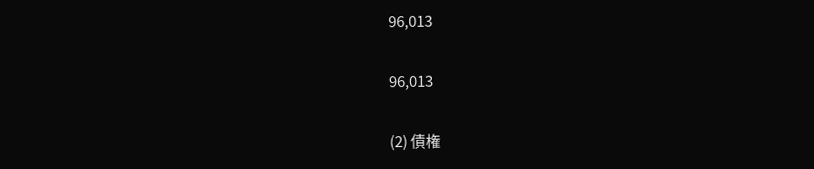96,013

96,013

(2) 債権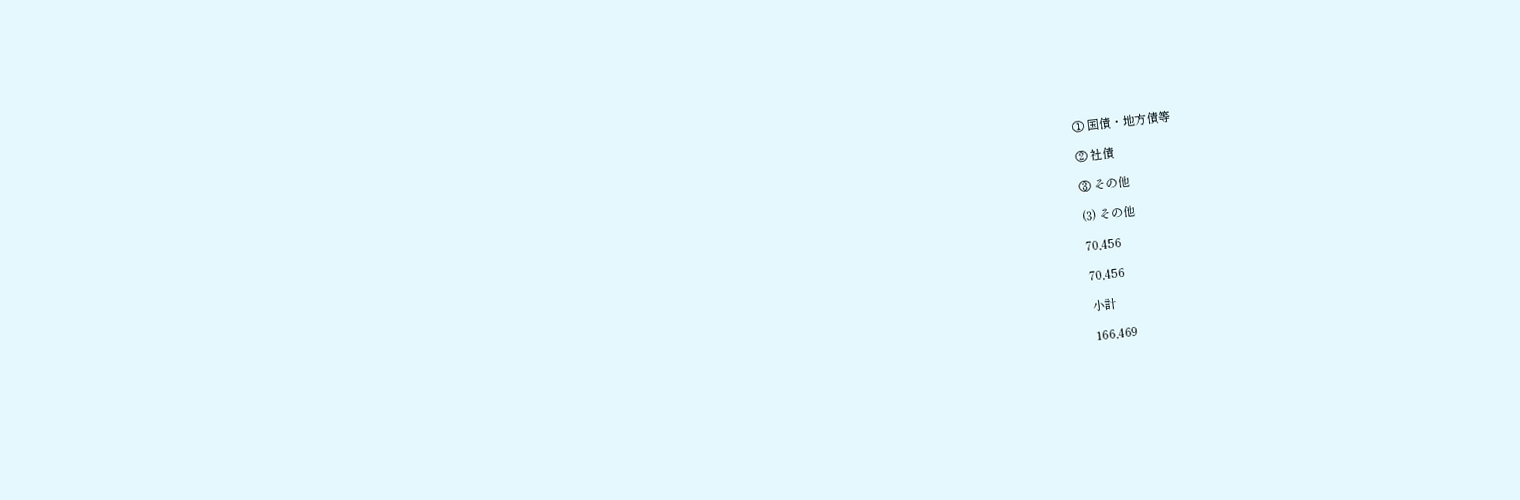① 国債・地方債等

② 社債

③ その他

(3) その他

70,456

70,456

小計

166,469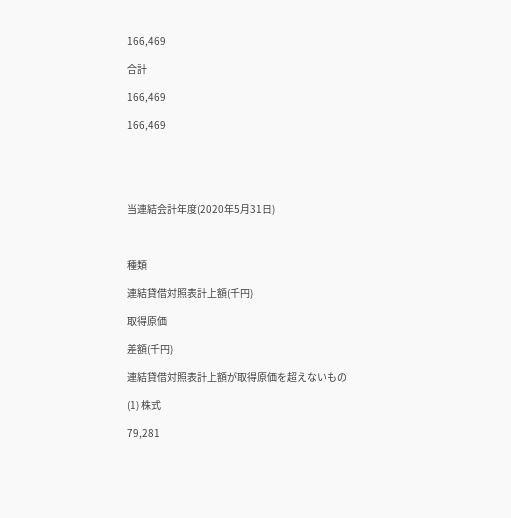166,469

合計

166,469

166,469





当連結会計年度(2020年5月31日)



種類

連結貸借対照表計上額(千円)

取得原価

差額(千円)

連結貸借対照表計上額が取得原価を超えないもの

(1) 株式

79,281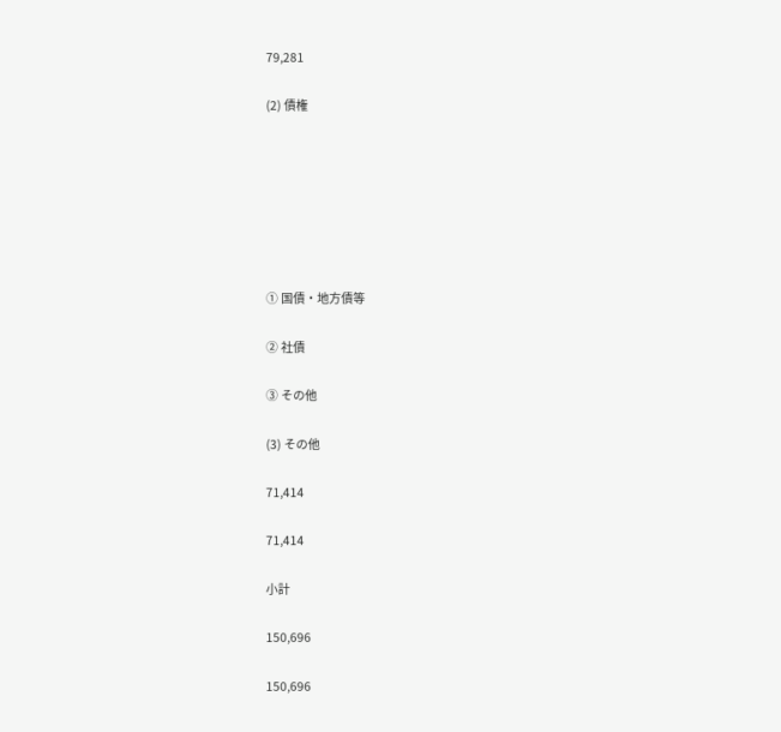79,281

(2) 債権







① 国債・地方債等

② 社債

③ その他

(3) その他

71,414

71,414

小計

150,696

150,696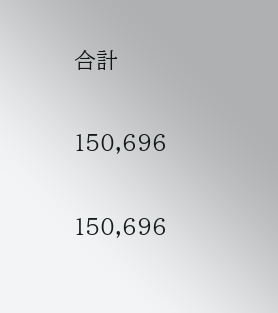合計

150,696

150,696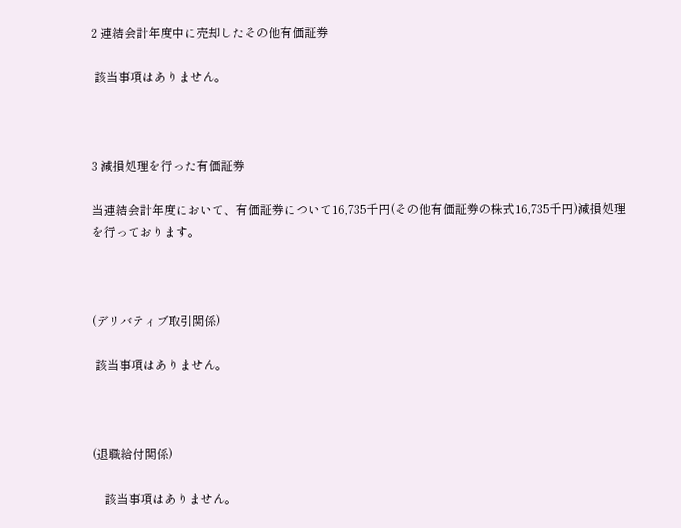2 連結会計年度中に売却したその他有価証券

 該当事項はありません。



3 減損処理を行った有価証券

当連結会計年度において、有価証券について16,735千円(その他有価証券の株式16,735千円)減損処理を行っております。



(デリバティブ取引関係)

 該当事項はありません。



(退職給付関係)

    該当事項はありません。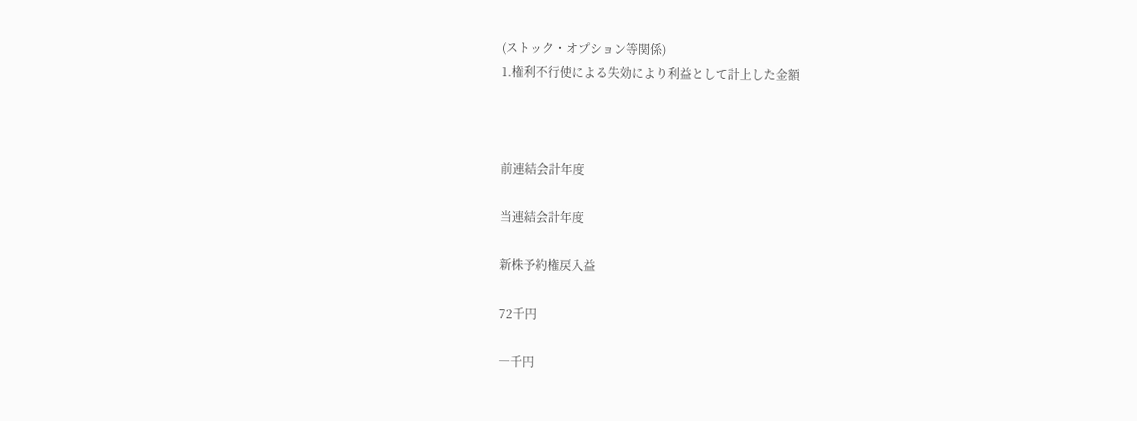(ストック・オプション等関係)
1.権利不行使による失効により利益として計上した金額



前連結会計年度

当連結会計年度

新株予約権戻入益

72千円

―千円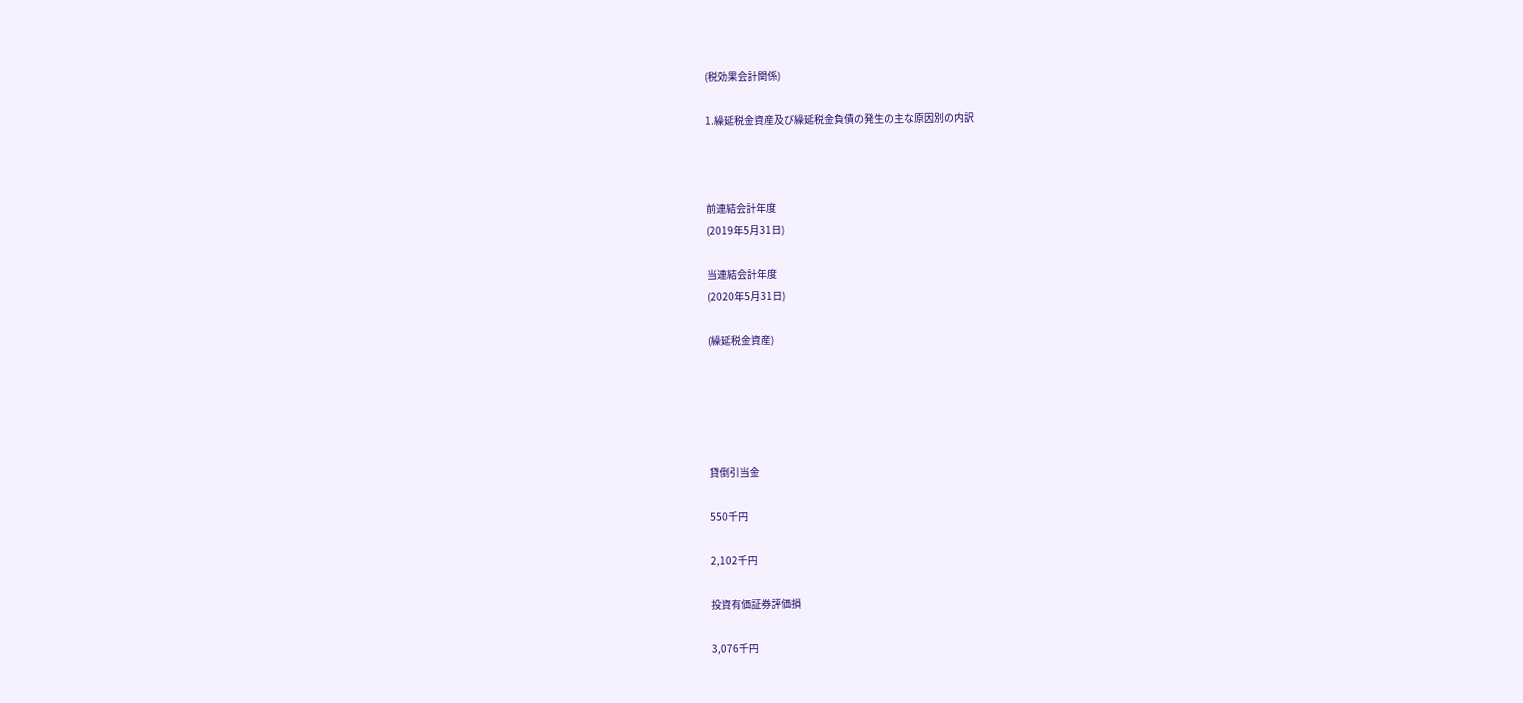(税効果会計関係)

1.繰延税金資産及び繰延税金負債の発生の主な原因別の内訳



前連結会計年度
(2019年5月31日)

当連結会計年度
(2020年5月31日)

(繰延税金資産)





貸倒引当金

550千円

2,102千円

投資有価証券評価損

3,076千円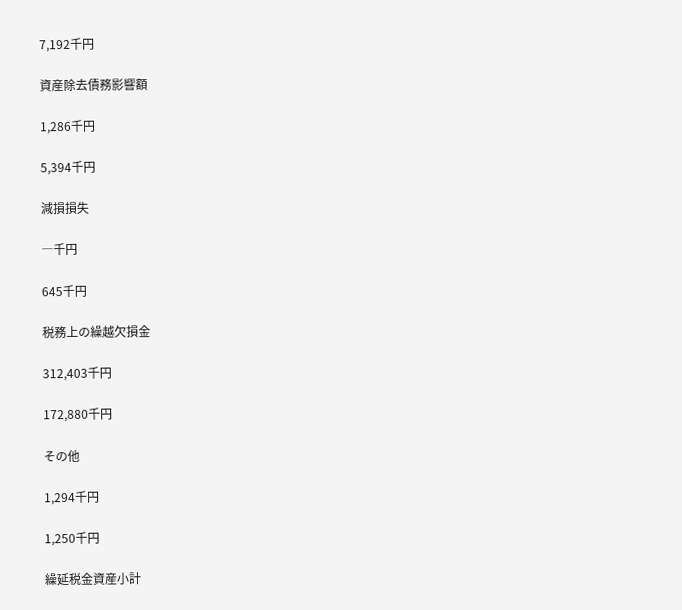7,192千円

資産除去債務影響額

1,286千円

5,394千円

減損損失

―千円

645千円

税務上の繰越欠損金

312,403千円

172,880千円

その他

1,294千円

1,250千円

繰延税金資産小計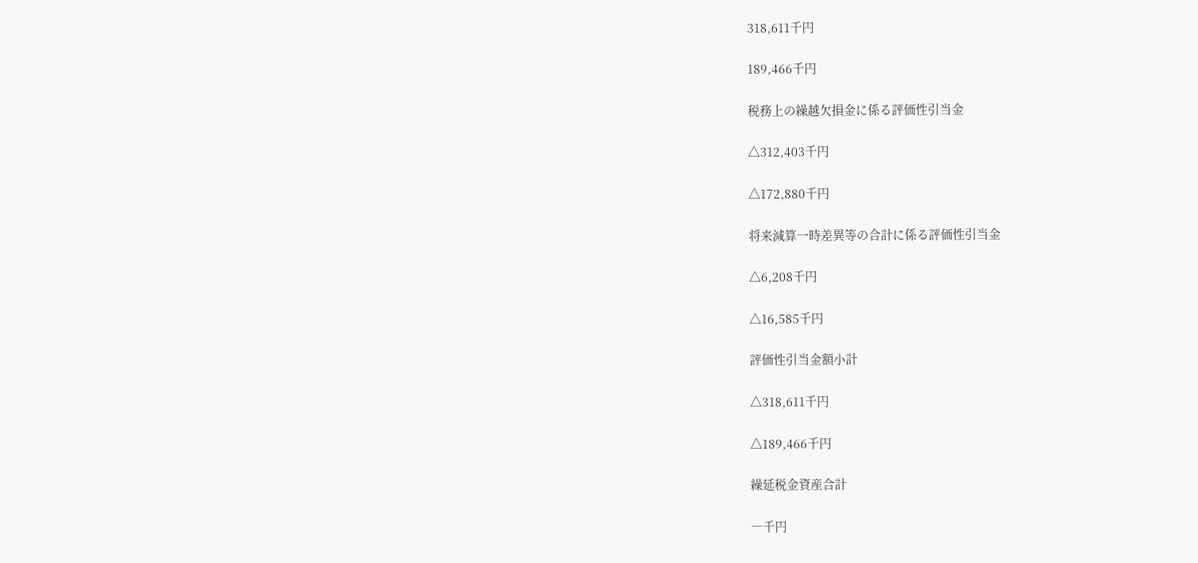318,611千円

189,466千円

税務上の繰越欠損金に係る評価性引当金

△312,403千円

△172,880千円

将来減算一時差異等の合計に係る評価性引当金

△6,208千円

△16,585千円

評価性引当金額小計

△318,611千円

△189,466千円

繰延税金資産合計

―千円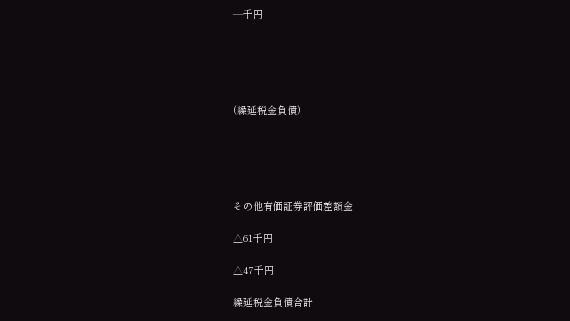―千円





(繰延税金負債)





その他有価証券評価差額金

△61千円

△47千円

繰延税金負債合計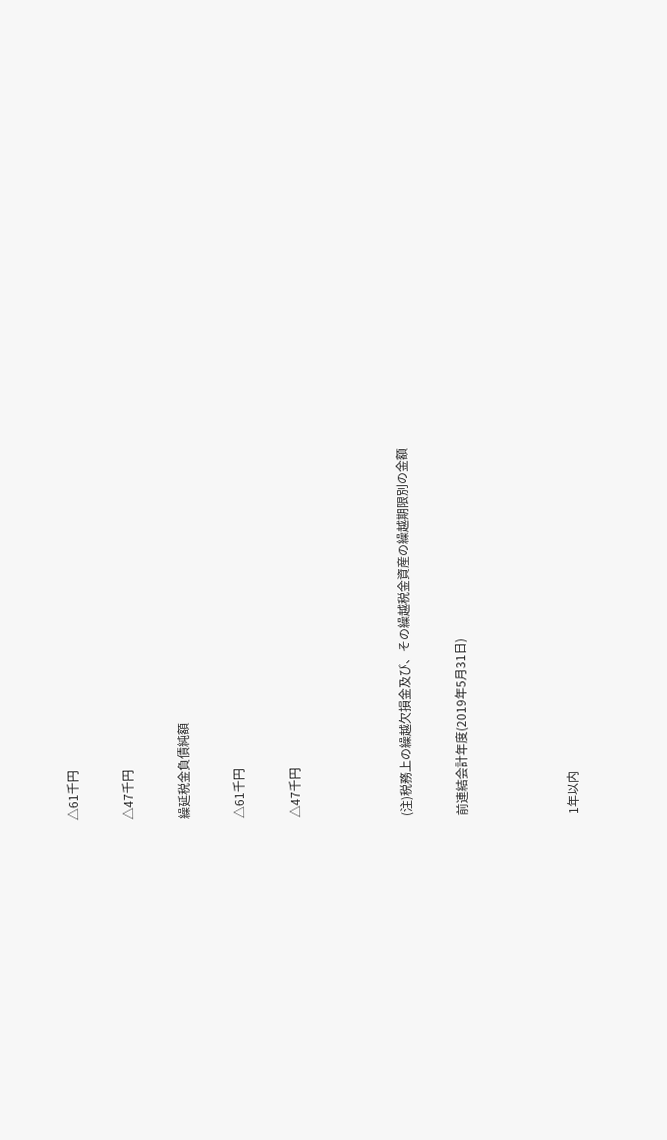△61千円

△47千円

繰延税金負債純額

△61千円

△47千円



(注)税務上の繰越欠損金及び、その繰越税金資産の繰越期限別の金額

前連結会計年度(2019年5月31日)



1年以内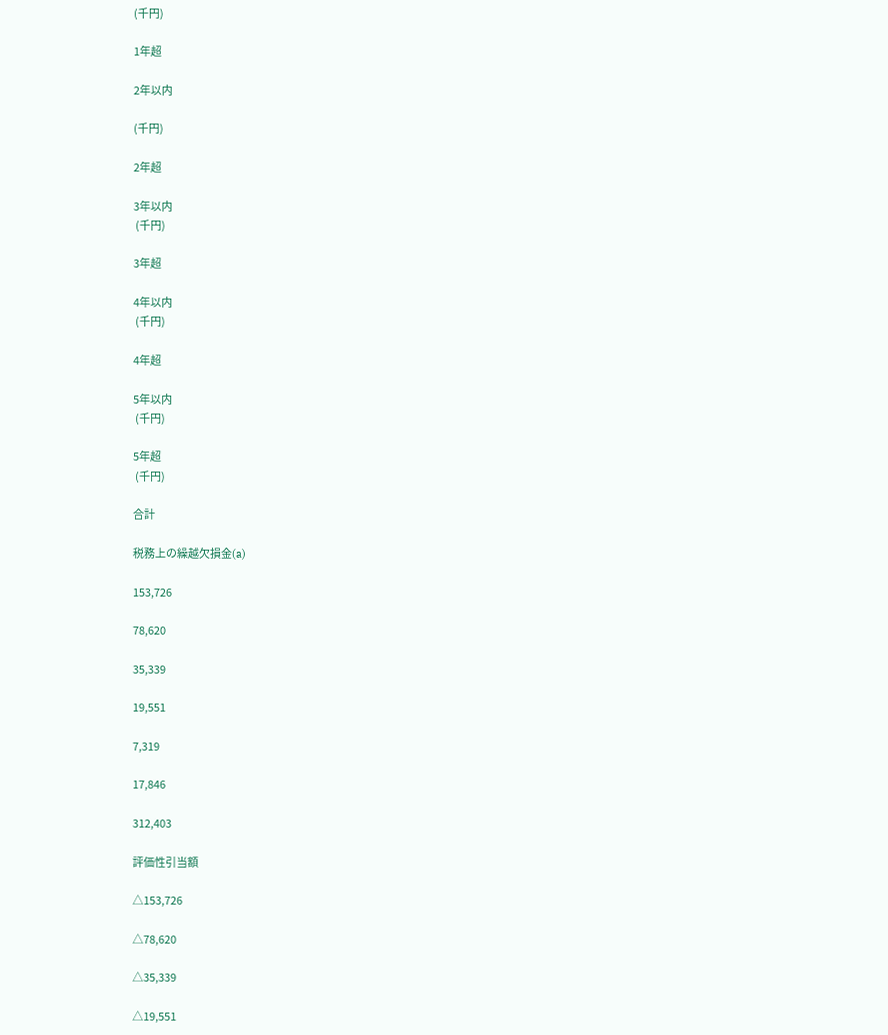(千円)

1年超

2年以内

(千円)

2年超

3年以内
 (千円)

3年超

4年以内
 (千円)

4年超

5年以内
 (千円)

5年超
 (千円)

合計

税務上の繰越欠損金(a)

153,726

78,620

35,339

19,551

7,319

17,846

312,403

評価性引当額

△153,726

△78,620

△35,339

△19,551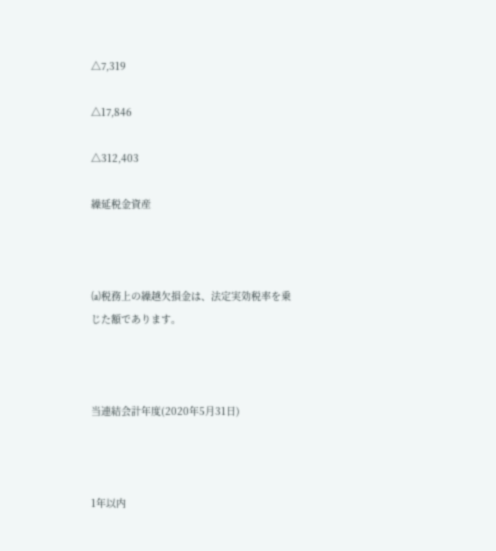△7,319

△17,846

△312,403

繰延税金資産



(a)税務上の繰越欠損金は、法定実効税率を乗じた額であります。



当連結会計年度(2020年5月31日)



1年以内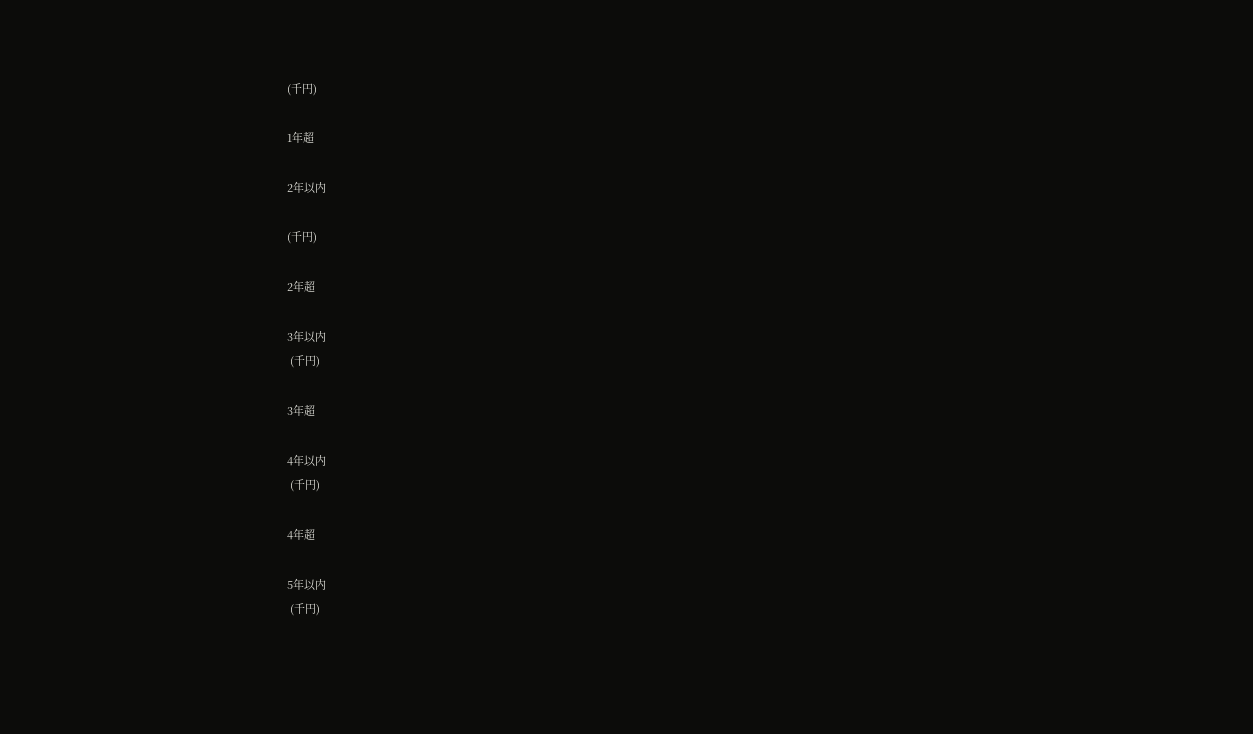(千円)

1年超

2年以内

(千円)

2年超

3年以内
 (千円)

3年超

4年以内
 (千円)

4年超

5年以内
 (千円)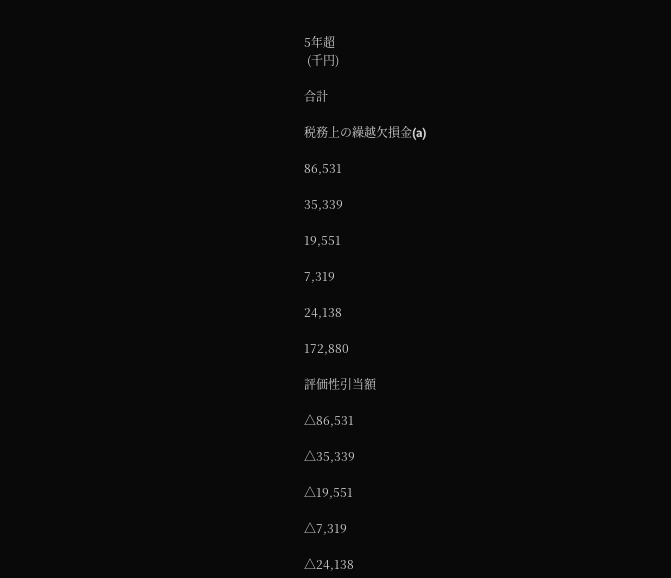5年超
 (千円)

合計

税務上の繰越欠損金(a)

86,531

35,339

19,551

7,319

24,138

172,880

評価性引当額

△86,531

△35,339

△19,551

△7,319

△24,138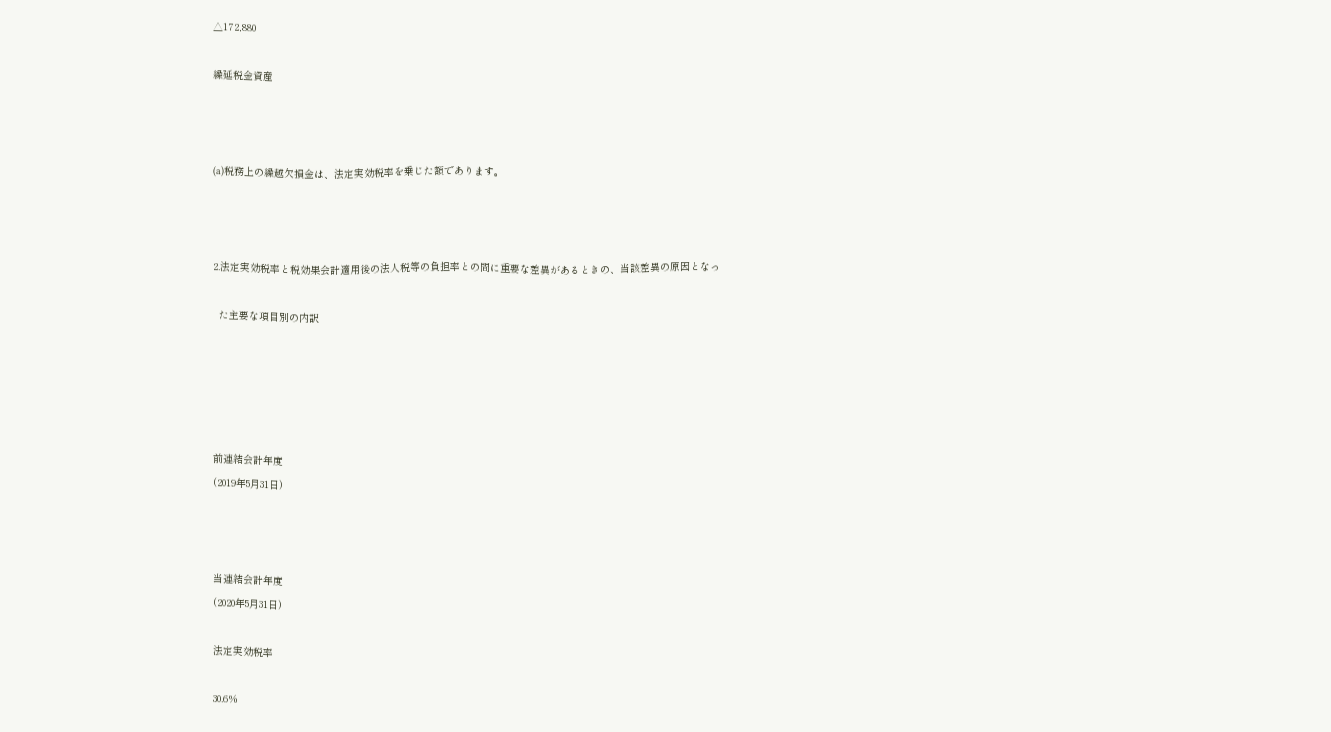△172,880

繰延税金資産



(a)税務上の繰越欠損金は、法定実効税率を乗じた額であります。



2.法定実効税率と税効果会計適用後の法人税等の負担率との間に重要な差異があるときの、当該差異の原因となっ

  た主要な項目別の内訳





前連結会計年度
(2019年5月31日)



当連結会計年度
(2020年5月31日)

法定実効税率

30.6%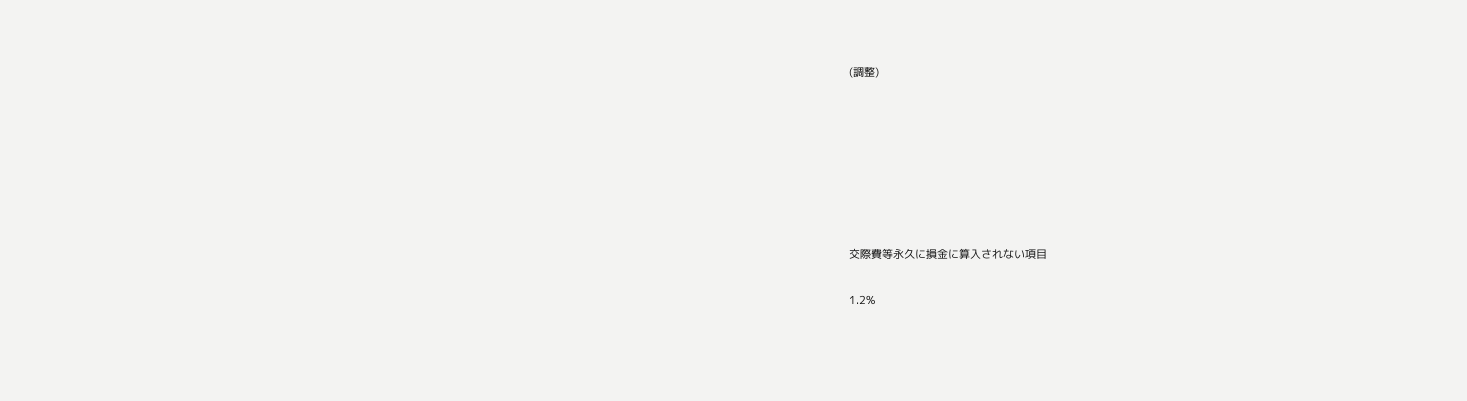(調整)







交際費等永久に損金に算入されない項目

1.2%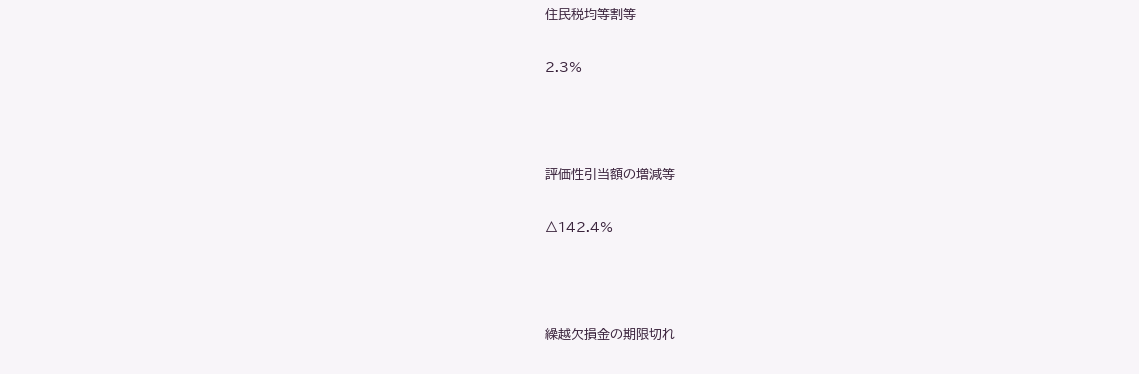住民税均等割等

2.3%



評価性引当額の増減等

△142.4%



繰越欠損金の期限切れ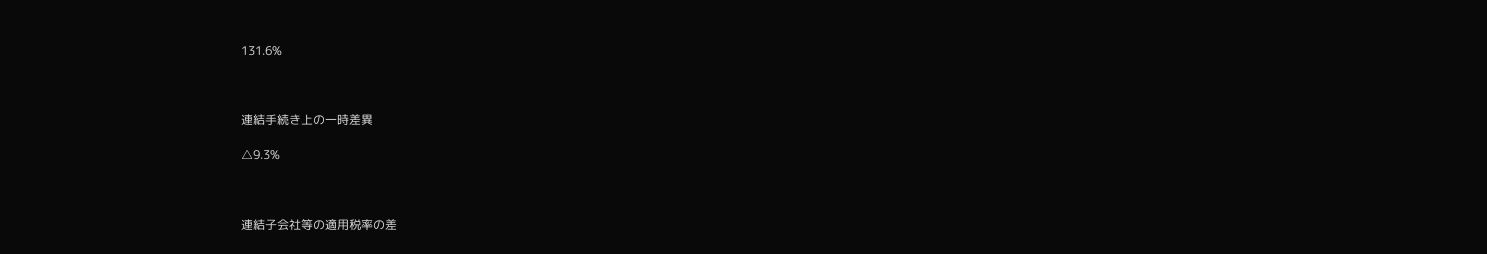131.6%



連結手続き上の一時差異

△9.3%



連結子会社等の適用税率の差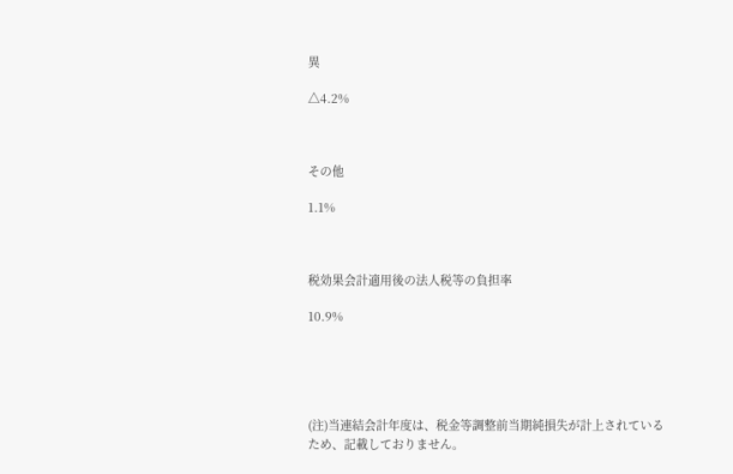異

△4.2%



その他

1.1%



税効果会計適用後の法人税等の負担率

10.9%





(注)当連結会計年度は、税金等調整前当期純損失が計上されているため、記載しておりません。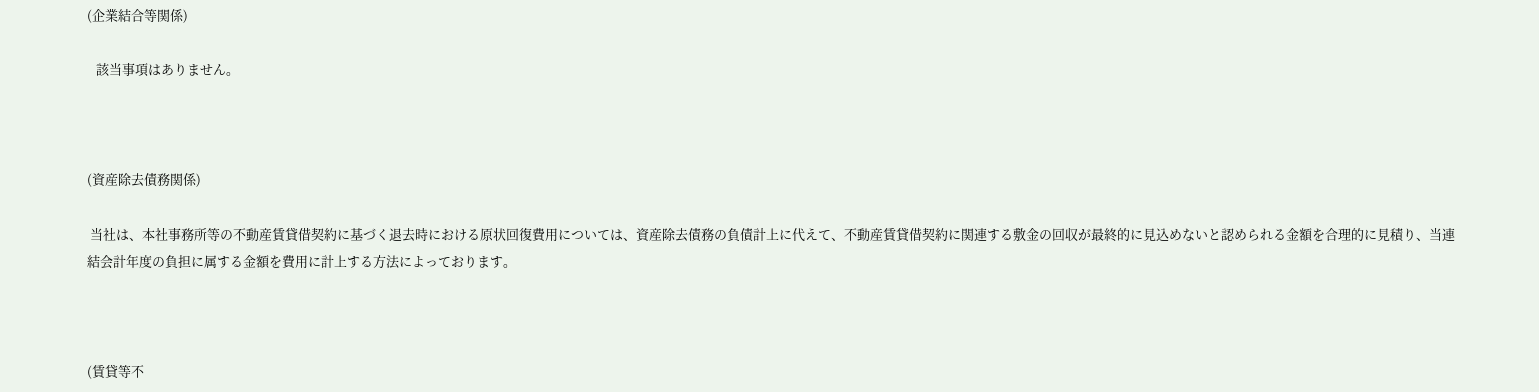(企業結合等関係)

   該当事項はありません。



(資産除去債務関係)

 当社は、本社事務所等の不動産賃貸借契約に基づく退去時における原状回復費用については、資産除去債務の負債計上に代えて、不動産賃貸借契約に関連する敷金の回収が最終的に見込めないと認められる金額を合理的に見積り、当連結会計年度の負担に属する金額を費用に計上する方法によっております。



(賃貸等不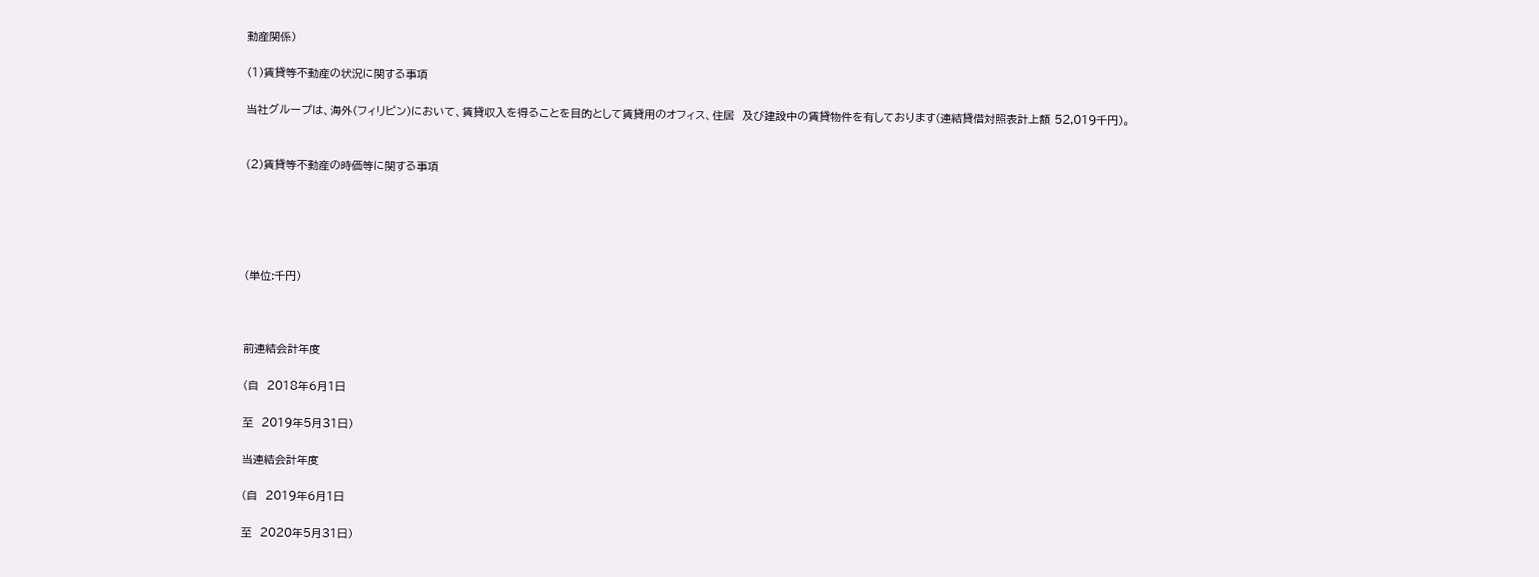動産関係)

(1)賃貸等不動産の状況に関する事項

当社グループは、海外(フィリピン)において、賃貸収入を得ることを目的として賃貸用のオフィス、住居  及び建設中の賃貸物件を有しております(連結貸借対照表計上額 52,019千円)。


(2)賃貸等不動産の時価等に関する事項





(単位:千円)



前連結会計年度

(自  2018年6月1日

至  2019年5月31日)

当連結会計年度

(自  2019年6月1日

至  2020年5月31日)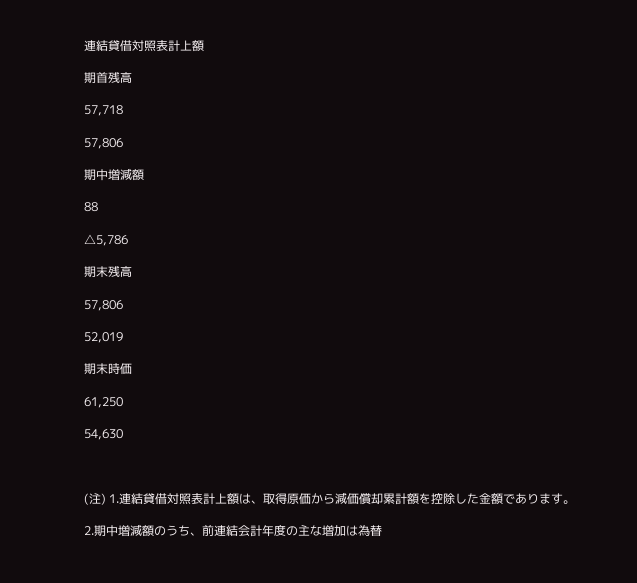連結貸借対照表計上額

期首残高

57,718

57,806

期中増減額

88

△5,786

期末残高

57,806

52,019

期末時価

61,250

54,630



(注) 1.連結貸借対照表計上額は、取得原価から減価償却累計額を控除した金額であります。

2.期中増減額のうち、前連結会計年度の主な増加は為替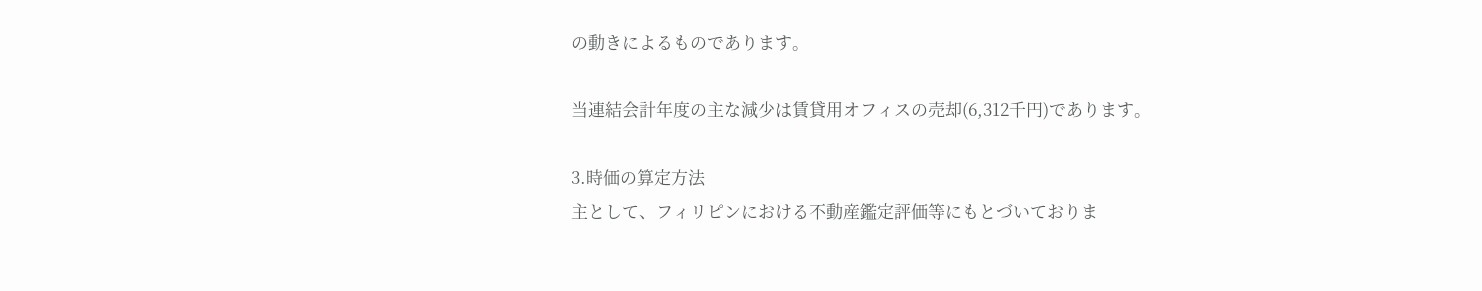の動きによるものであります。

当連結会計年度の主な減少は賃貸用オフィスの売却(6,312千円)であります。

3.時価の算定方法
主として、フィリピンにおける不動産鑑定評価等にもとづいておりま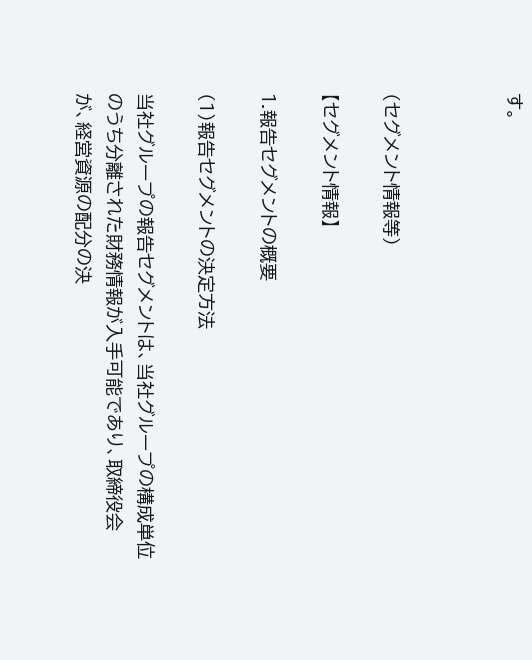す。



(セグメント情報等)

【セグメント情報】

1.報告セグメントの概要

(1)報告セグメントの決定方法

当社グループの報告セグメントは、当社グループの構成単位のうち分離された財務情報が入手可能であり、取締役会が、経営資源の配分の決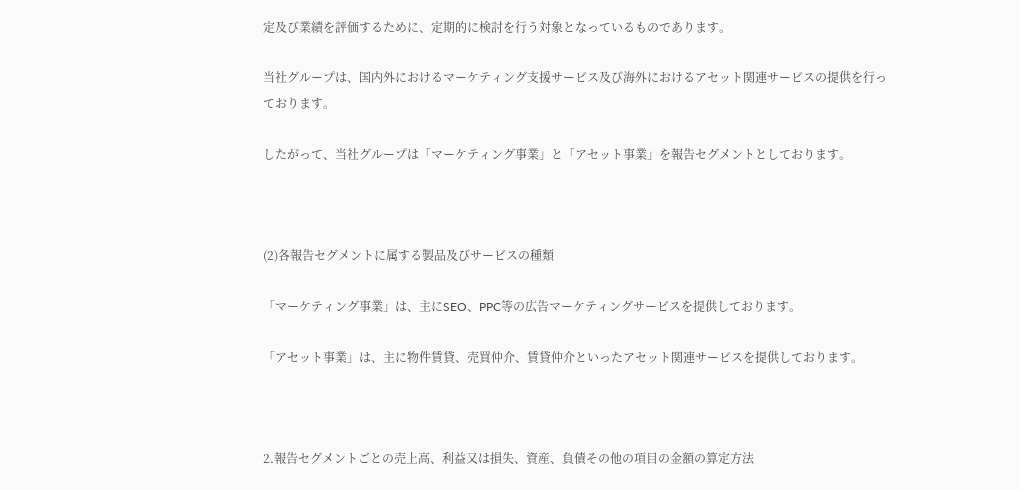定及び業績を評価するために、定期的に検討を行う対象となっているものであります。

当社グループは、国内外におけるマーケティング支援サービス及び海外におけるアセット関連サービスの提供を行っております。

したがって、当社グループは「マーケティング事業」と「アセット事業」を報告セグメントとしております。



(2)各報告セグメントに属する製品及びサービスの種類

「マーケティング事業」は、主にSEO、PPC等の広告マーケティングサービスを提供しております。

「アセット事業」は、主に物件賃貸、売買仲介、賃貸仲介といったアセット関連サービスを提供しております。



2.報告セグメントごとの売上高、利益又は損失、資産、負債その他の項目の金額の算定方法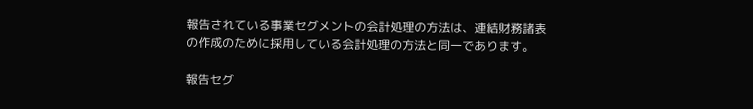報告されている事業セグメントの会計処理の方法は、連結財務諸表の作成のために採用している会計処理の方法と同一であります。

報告セグ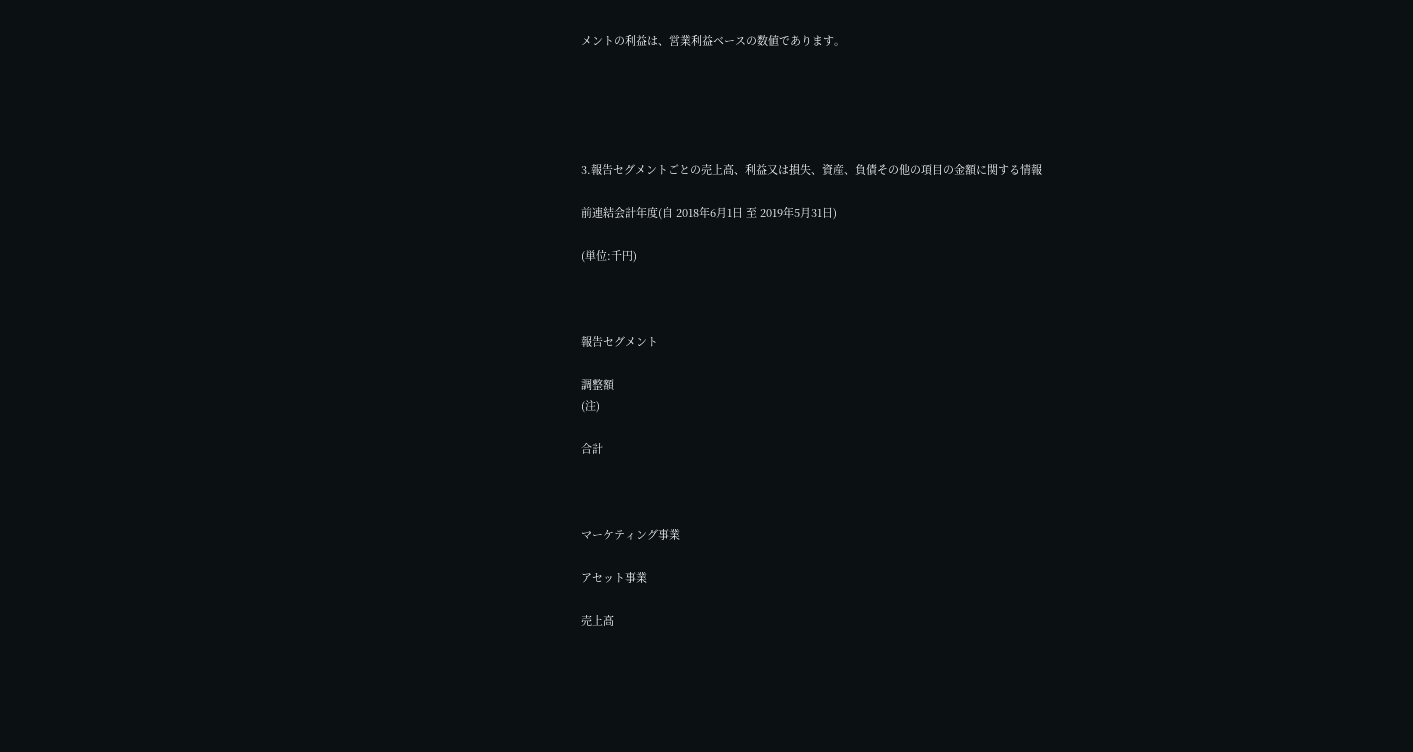メントの利益は、営業利益ベースの数値であります。





3.報告セグメントごとの売上高、利益又は損失、資産、負債その他の項目の金額に関する情報

前連結会計年度(自 2018年6月1日 至 2019年5月31日)

(単位:千円)



報告セグメント

調整額
(注)

合計



マーケティング事業

アセット事業

売上高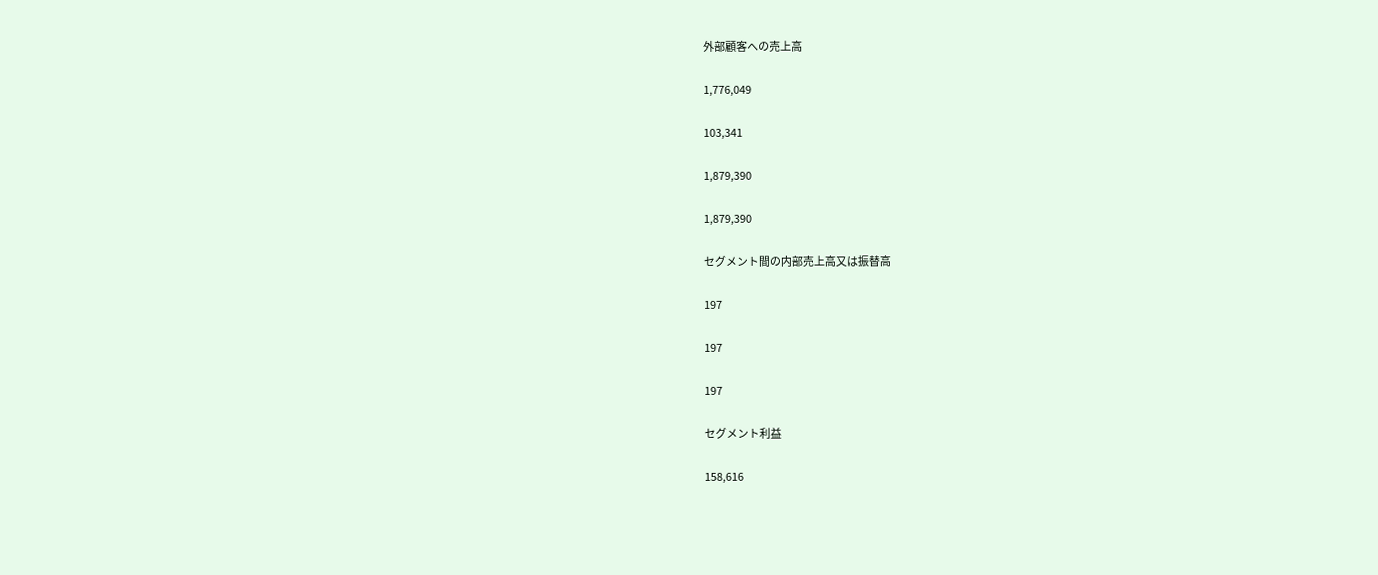外部顧客への売上高

1,776,049

103,341

1,879,390

1,879,390

セグメント間の内部売上高又は振替高

197

197

197

セグメント利益

158,616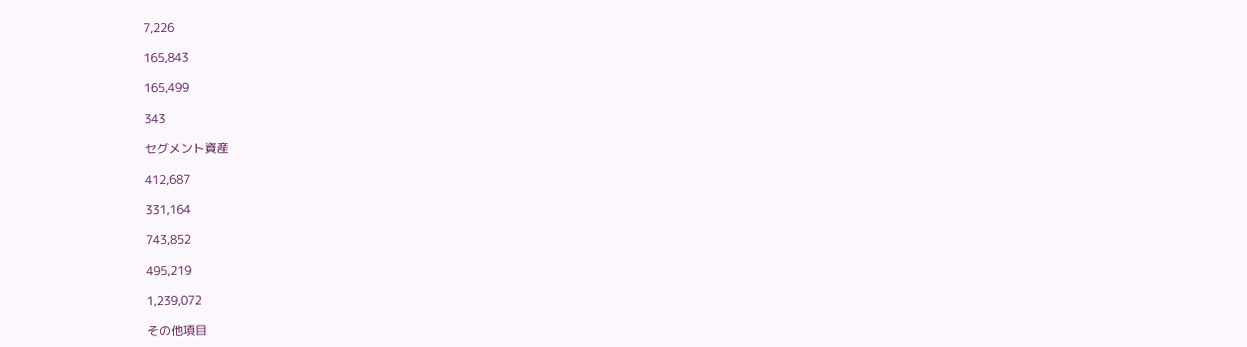7,226

165,843

165,499

343

セグメント資産

412,687

331,164

743,852

495,219

1,239,072

その他項目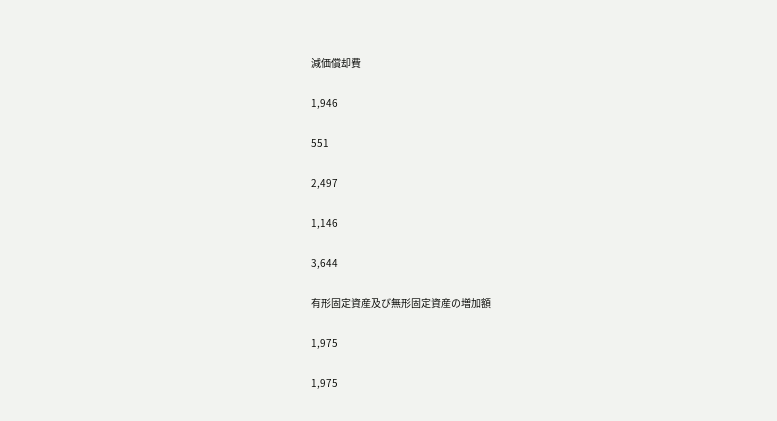減価償却費

1,946

551

2,497

1,146

3,644

有形固定資産及び無形固定資産の増加額

1,975

1,975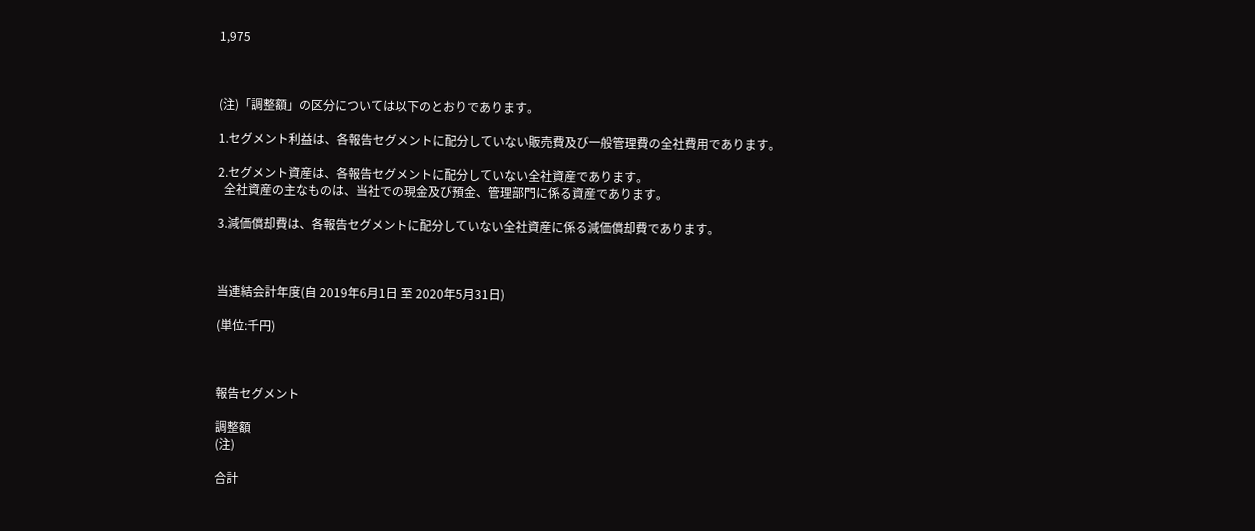1,975



(注)「調整額」の区分については以下のとおりであります。

1.セグメント利益は、各報告セグメントに配分していない販売費及び一般管理費の全社費用であります。

2.セグメント資産は、各報告セグメントに配分していない全社資産であります。
  全社資産の主なものは、当社での現金及び預金、管理部門に係る資産であります。

3.減価償却費は、各報告セグメントに配分していない全社資産に係る減価償却費であります。



当連結会計年度(自 2019年6月1日 至 2020年5月31日)

(単位:千円)



報告セグメント

調整額
(注)

合計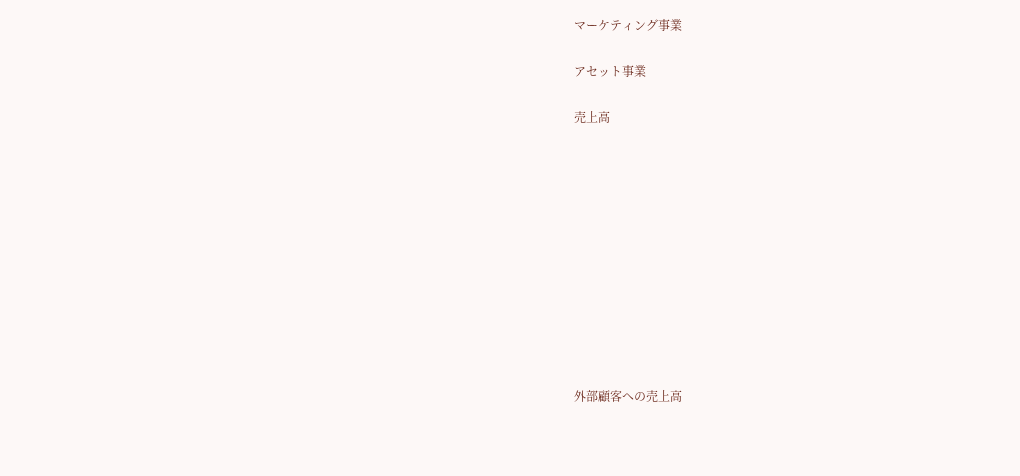マーケティング事業

アセット事業

売上高











外部顧客への売上高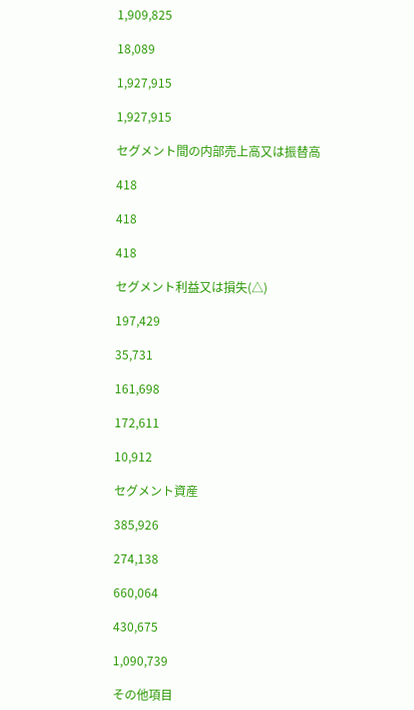1,909,825

18,089

1,927,915

1,927,915

セグメント間の内部売上高又は振替高

418

418

418

セグメント利益又は損失(△)

197,429

35,731

161,698

172,611

10,912

セグメント資産

385,926

274,138

660,064

430,675

1,090,739

その他項目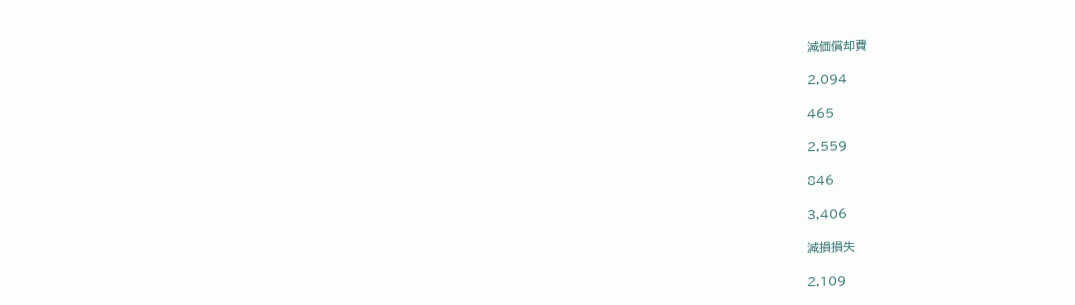減価償却費

2,094

465

2,559

846

3,406

減損損失

2,109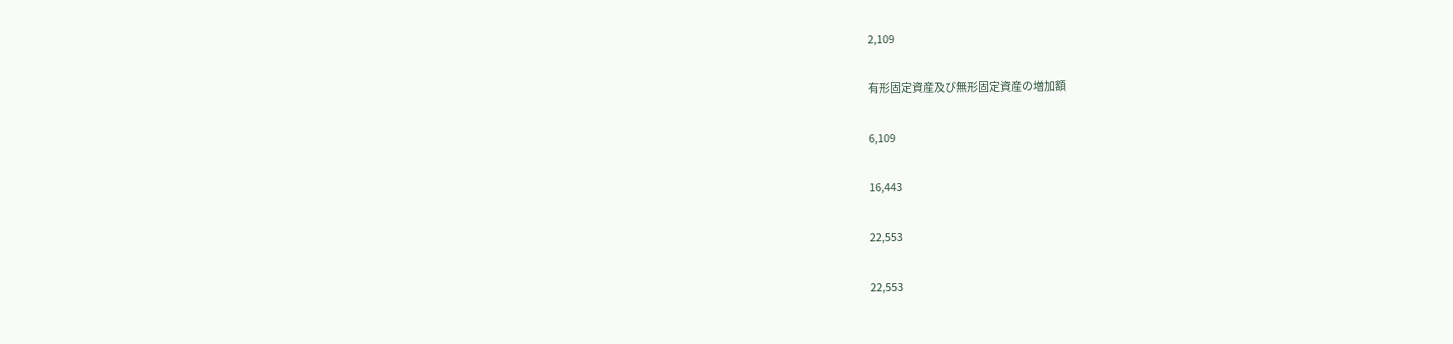2,109

有形固定資産及び無形固定資産の増加額

6,109

16,443

22,553

22,553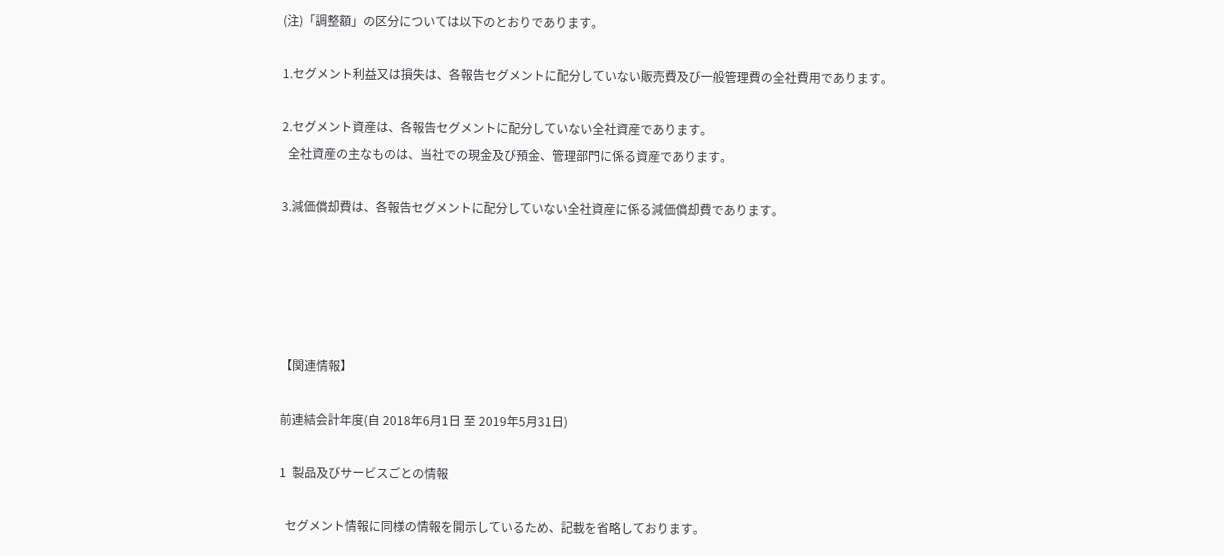(注)「調整額」の区分については以下のとおりであります。

1.セグメント利益又は損失は、各報告セグメントに配分していない販売費及び一般管理費の全社費用であります。

2.セグメント資産は、各報告セグメントに配分していない全社資産であります。
  全社資産の主なものは、当社での現金及び預金、管理部門に係る資産であります。

3.減価償却費は、各報告セグメントに配分していない全社資産に係る減価償却費であります。





【関連情報】

前連結会計年度(自 2018年6月1日 至 2019年5月31日)

1  製品及びサービスごとの情報

  セグメント情報に同様の情報を開示しているため、記載を省略しております。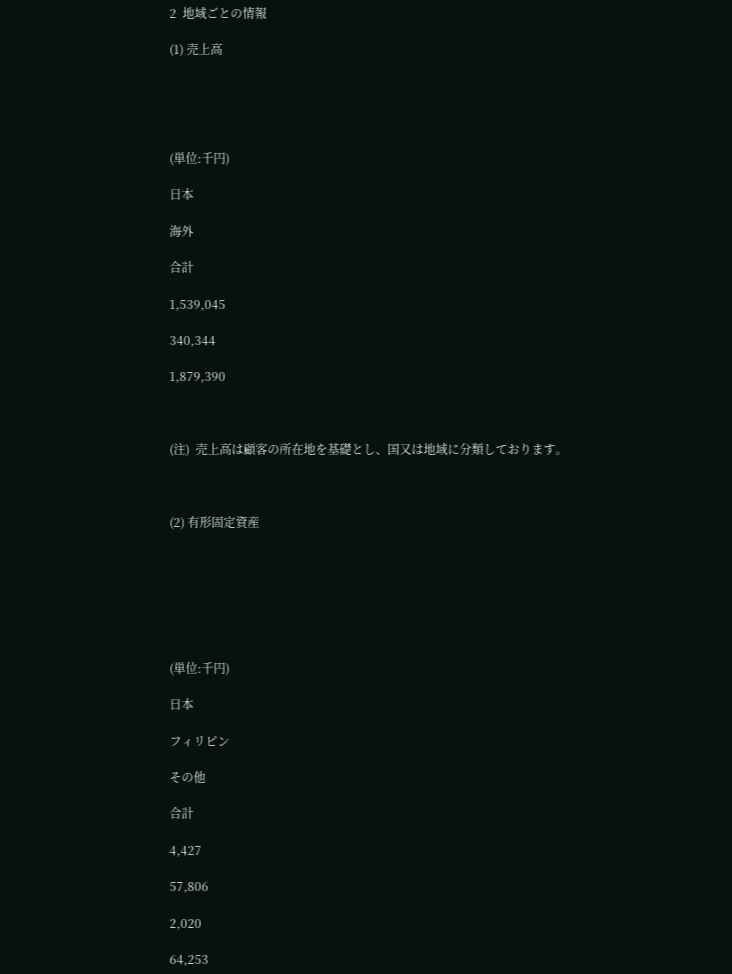2  地域ごとの情報

(1) 売上高





(単位:千円)

日本

海外

合計

1,539,045

340,344

1,879,390



(注)  売上高は顧客の所在地を基礎とし、国又は地域に分類しております。



(2) 有形固定資産







(単位:千円)

日本

フィリピン

その他

合計

4,427

57,806

2,020

64,253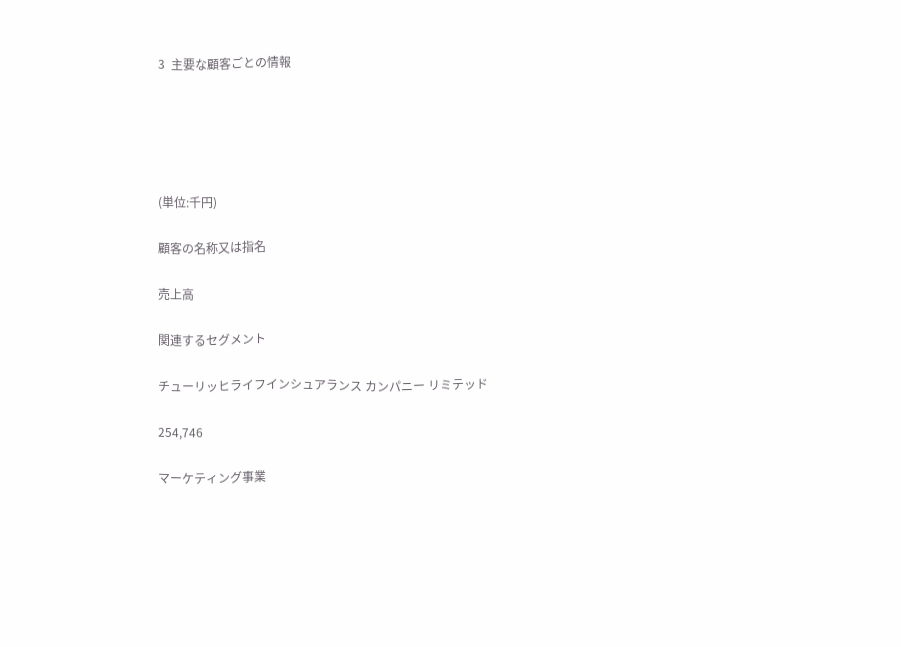3  主要な顧客ごとの情報





(単位:千円)

顧客の名称又は指名

売上高

関連するセグメント

チューリッヒライフインシュアランス カンパニー リミテッド

254,746

マーケティング事業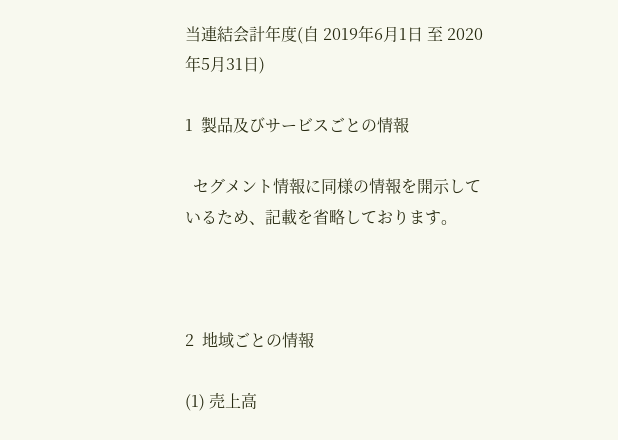当連結会計年度(自 2019年6月1日 至 2020年5月31日)

1  製品及びサービスごとの情報

  セグメント情報に同様の情報を開示しているため、記載を省略しております。



2  地域ごとの情報

(1) 売上高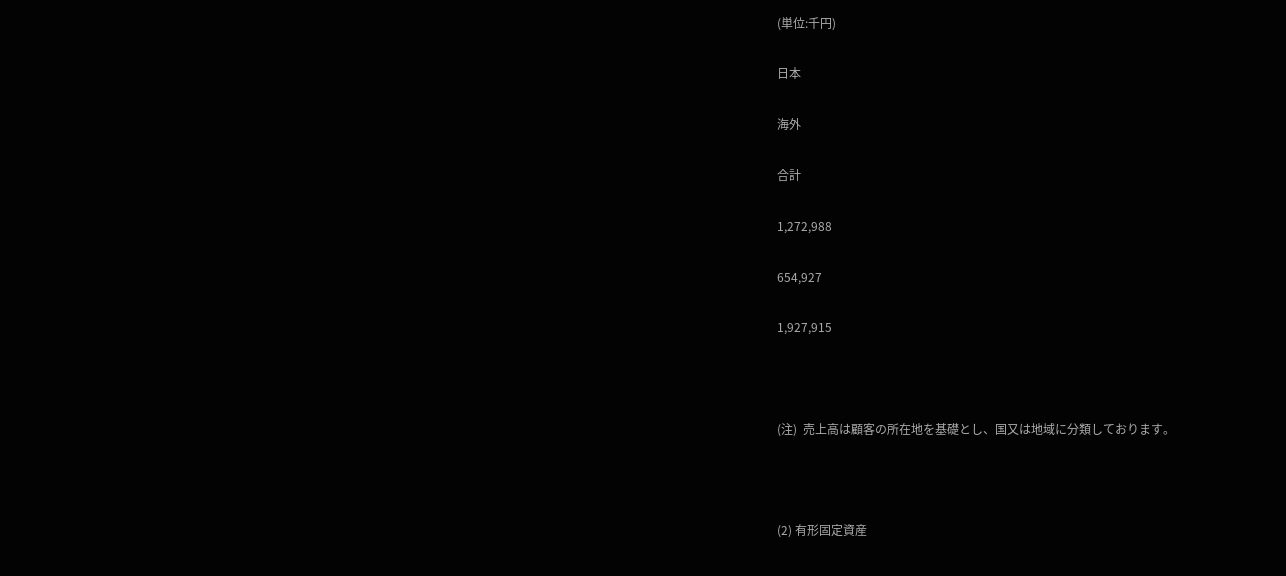(単位:千円)

日本

海外

合計

1,272,988

654,927

1,927,915



(注)  売上高は顧客の所在地を基礎とし、国又は地域に分類しております。



(2) 有形固定資産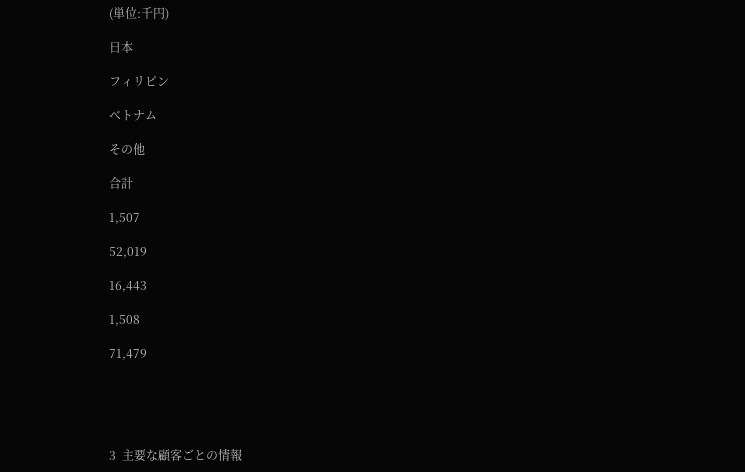(単位:千円)

日本

フィリピン

ベトナム

その他

合計

1,507

52,019

16,443

1,508

71,479





3  主要な顧客ごとの情報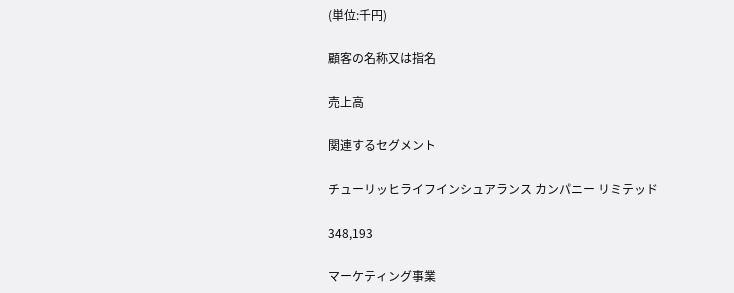(単位:千円)

顧客の名称又は指名

売上高

関連するセグメント

チューリッヒライフインシュアランス カンパニー リミテッド

348,193

マーケティング事業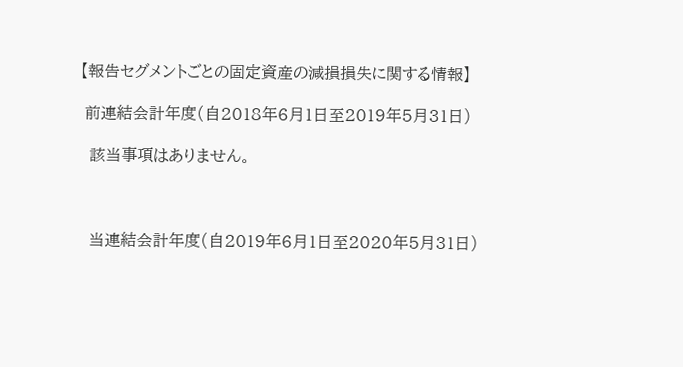【報告セグメントごとの固定資産の減損損失に関する情報】

 前連結会計年度(自2018年6月1日至2019年5月31日)

  該当事項はありません。



  当連結会計年度(自2019年6月1日至2020年5月31日)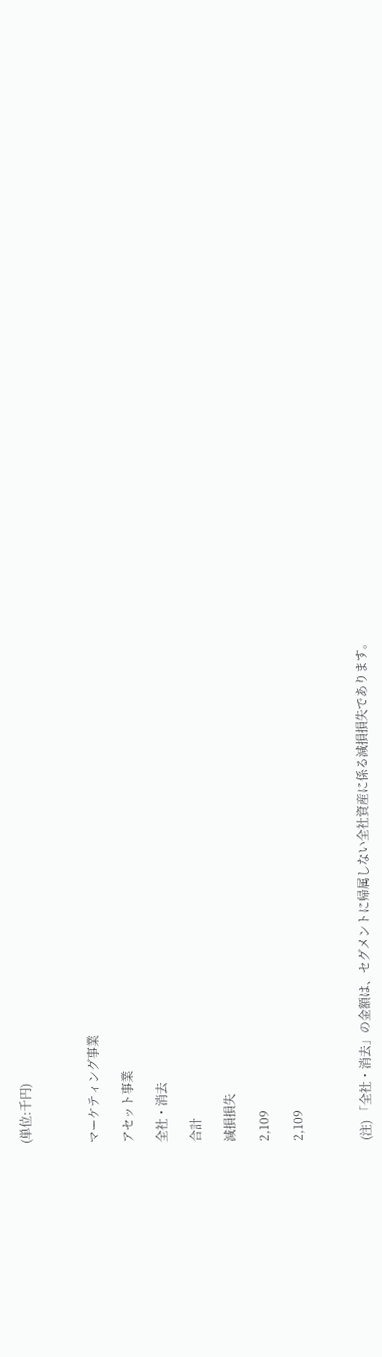(単位:千円)



マーケティング事業

アセット事業

全社・消去

合計

減損損失

2,109

2,109



(注) 「全社・消去」の金額は、セグメントに帰属しない全社資産に係る減損損失であります。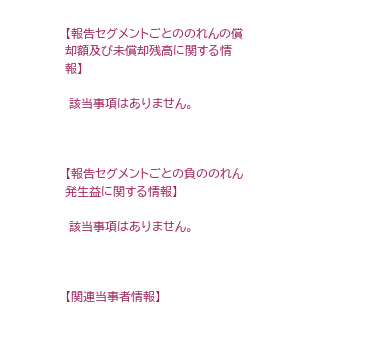【報告セグメントごとののれんの償却額及び未償却残高に関する情報】

 該当事項はありません。



【報告セグメントごとの負ののれん発生益に関する情報】

 該当事項はありません。



【関連当事者情報】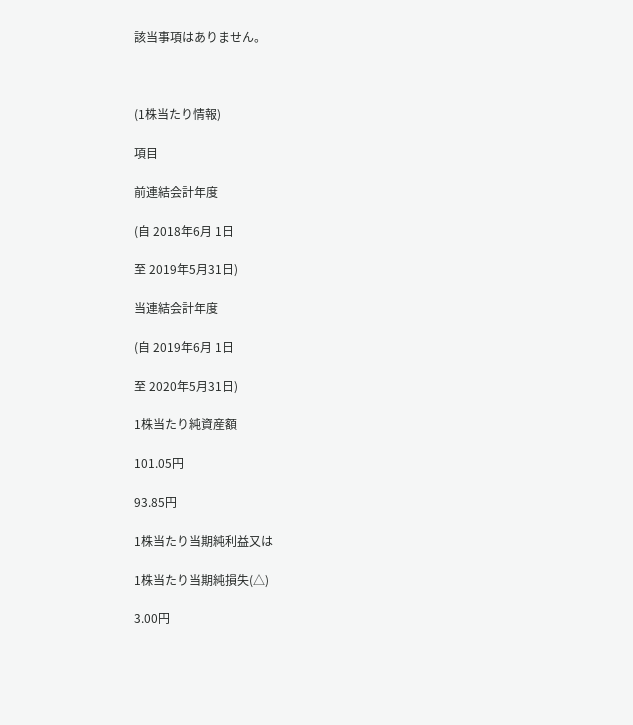該当事項はありません。



(1株当たり情報)

項目

前連結会計年度

(自 2018年6月 1日

至 2019年5月31日)

当連結会計年度

(自 2019年6月 1日

至 2020年5月31日)

1株当たり純資産額

101.05円

93.85円

1株当たり当期純利益又は

1株当たり当期純損失(△)

3.00円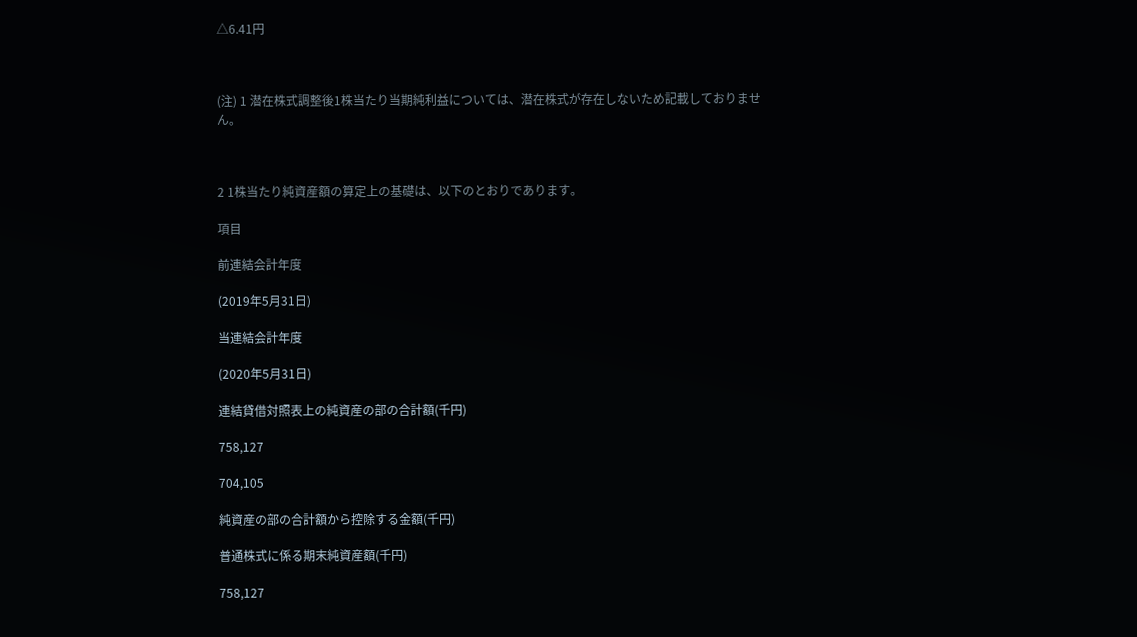△6.41円



(注) 1 潜在株式調整後1株当たり当期純利益については、潜在株式が存在しないため記載しておりません。



2 1株当たり純資産額の算定上の基礎は、以下のとおりであります。

項目

前連結会計年度

(2019年5月31日)

当連結会計年度

(2020年5月31日)

連結貸借対照表上の純資産の部の合計額(千円)

758,127

704,105

純資産の部の合計額から控除する金額(千円)

普通株式に係る期末純資産額(千円)

758,127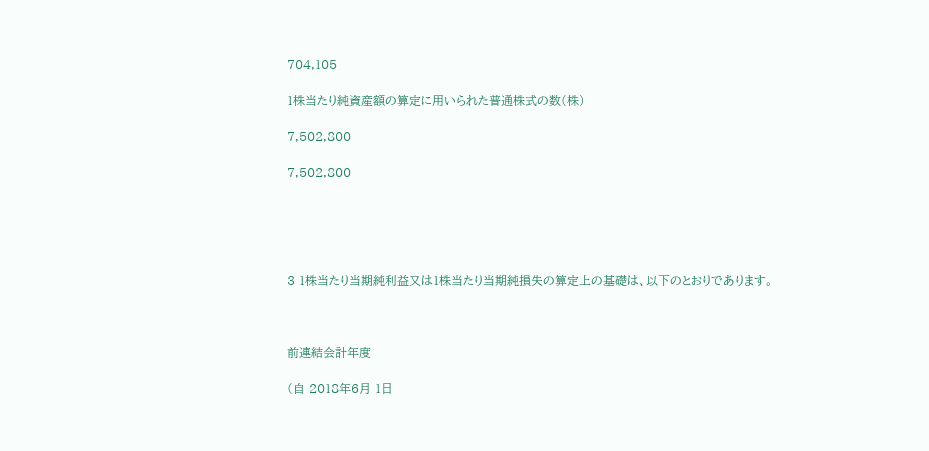704,105

1株当たり純資産額の算定に用いられた普通株式の数(株)

7,502,800

7,502,800





3 1株当たり当期純利益又は1株当たり当期純損失の算定上の基礎は、以下のとおりであります。



前連結会計年度

(自 2018年6月 1日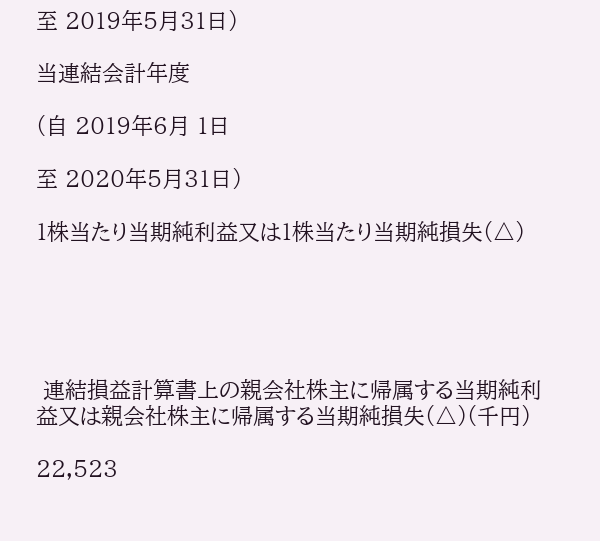至 2019年5月31日)

当連結会計年度

(自 2019年6月 1日

至 2020年5月31日)

1株当たり当期純利益又は1株当たり当期純損失(△)





 連結損益計算書上の親会社株主に帰属する当期純利益又は親会社株主に帰属する当期純損失(△)(千円)

22,523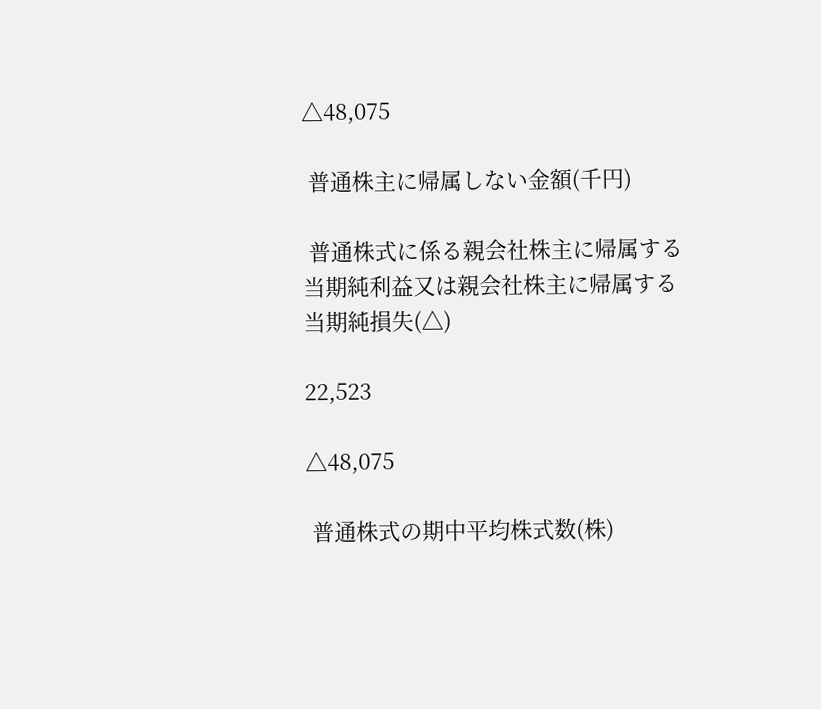△48,075

 普通株主に帰属しない金額(千円)

 普通株式に係る親会社株主に帰属する
当期純利益又は親会社株主に帰属する
当期純損失(△)

22,523

△48,075

 普通株式の期中平均株式数(株)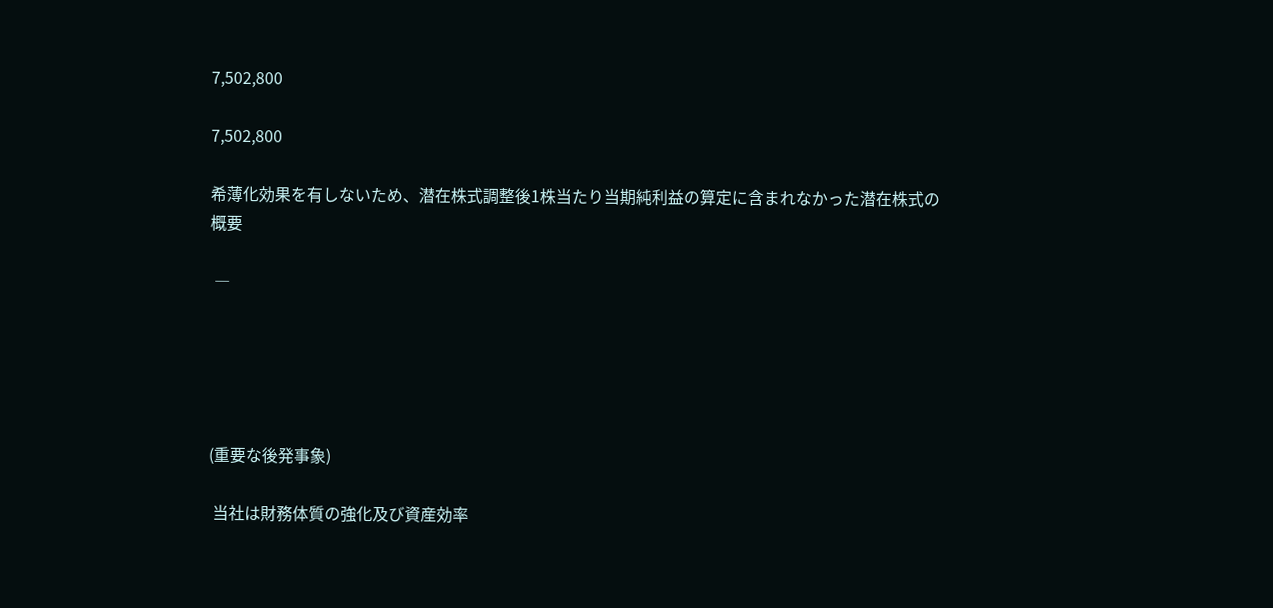7,502,800

7,502,800

希薄化効果を有しないため、潜在株式調整後1株当たり当期純利益の算定に含まれなかった潜在株式の概要

 ―





(重要な後発事象)

 当社は財務体質の強化及び資産効率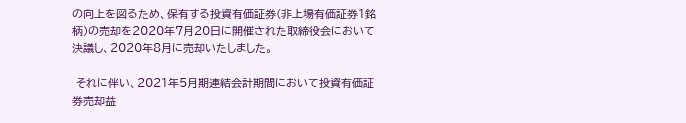の向上を図るため、保有する投資有価証券(非上場有価証券1銘柄)の売却を2020年7月20日に開催された取締役会において決議し、2020年8月に売却いたしました。

 それに伴い、2021年5月期連結会計期間において投資有価証券売却益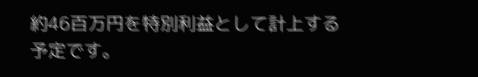約46百万円を特別利益として計上する予定です。